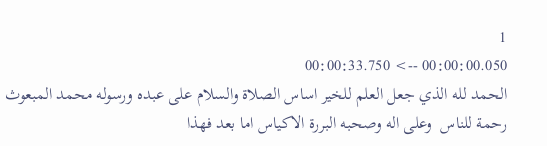1
00:00:00.050 --> 00:00:33.750
الحمد لله الذي جعل العلم للخير اساس الصلاة والسلام على عبده ورسوله محمد المبعوث رحمة للناس  وعلى اله وصحبه البررة الاكياس اما بعد فهذا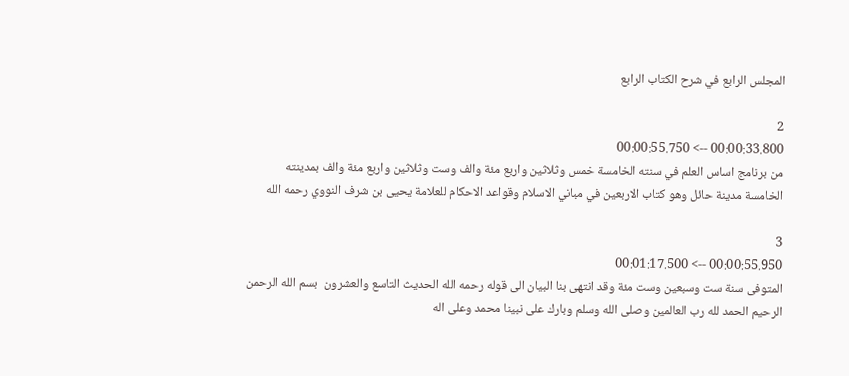المجلس الرابع في شرح الكتاب الرابع

2
00:00:33.800 --> 00:00:55.750
من برنامج اساس العلم في سنته الخامسة خمس وثلاثين واربع مئة والف وست وثلاثين واربع مئة والف بمدينته الخامسة مدينة حائل وهو كتاب الاربعين في مباني الاسلام وقواعد الاحكام للعلامة يحيى بن شرف النووي رحمه الله

3
00:00:55.950 --> 00:01:17.500
المتوفى سنة ست وسبعين وست مئة وقد انتهى بنا البيان الى قوله رحمه الله الحديث التاسع والعشرون  بسم الله الرحمن الرحيم الحمد لله رب العالمين وصلى الله وسلم وبارك على نبينا محمد وعلى اله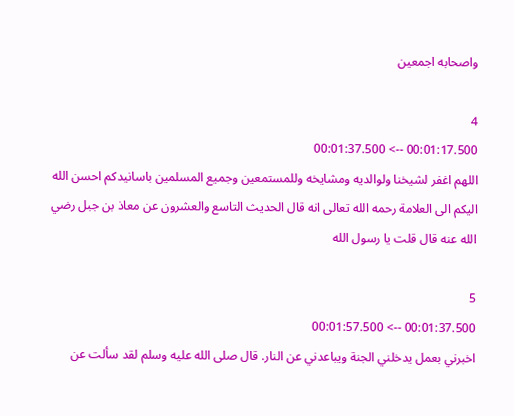واصحابه اجمعين

4
00:01:17.500 --> 00:01:37.500
اللهم اغفر لشيخنا ولوالديه ومشايخه وللمستمعين وجميع المسلمين باسانيدكم احسن الله اليكم الى العلامة رحمه الله تعالى انه قال الحديث التاسع والعشرون عن معاذ بن جبل رضي الله عنه قال قلت يا رسول الله

5
00:01:37.500 --> 00:01:57.500
اخبرني بعمل يدخلني الجنة ويباعدني عن النار. قال صلى الله عليه وسلم لقد سألت عن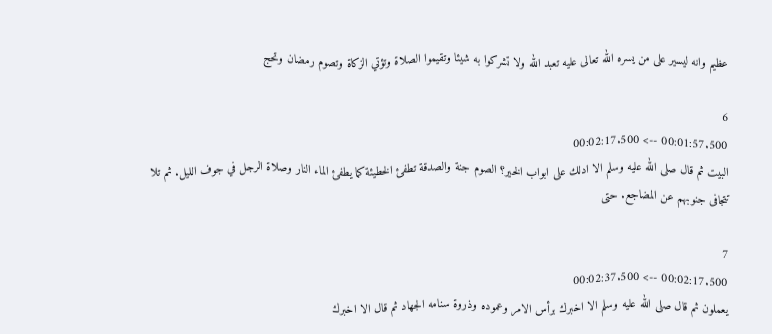عظيم وانه ليسير على من يسره الله تعالى عليه تعبد الله ولا تشركوا به شيئا وتقيموا الصلاة وتؤتي الزكاة وتصوم رمضان وتحج

6
00:01:57.500 --> 00:02:17.500
البيت ثم قال صلى الله عليه وسلم الا ادلك على ابواب الخير؟ الصوم جنة والصدقة تطفئ الخطيئة كما يطفئ الماء النار وصلاة الرجل في جوف الليل. ثم تلا تتجافى جنوبهم عن المضاجع. حتى

7
00:02:17.500 --> 00:02:37.500
يعملون ثم قال صلى الله عليه وسلم الا اخبرك برأس الامر وعموده وذروة سنامه الجهاد ثم قال الا اخبرك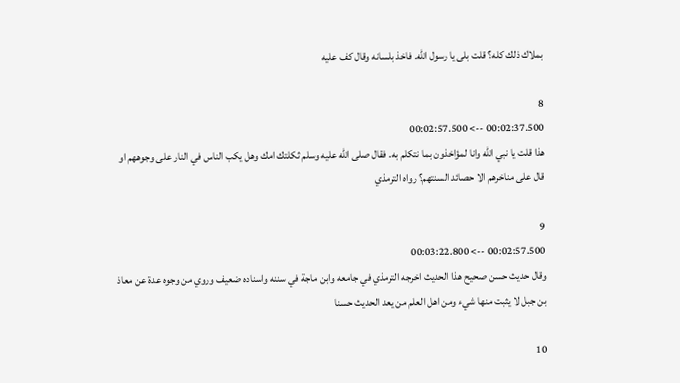بملاك ذلك كله؟ قلت بلى يا رسول الله. فاخذ بلسانه وقال كف عليه

8
00:02:37.500 --> 00:02:57.500
هذا قلت يا نبي الله وانا لمؤاخذون بما نتكلم به. فقال صلى الله عليه وسلم ثكلتك امك وهل يكب الناس في النار على وجوههم او قال على مناخرهم الا حصائد السنتهم؟ رواه الترمذي

9
00:02:57.500 --> 00:03:22.800
وقال حديث حسن صحيح هذا الحديث اخرجه الترمذي في جامعه وابن ماجة في سننه واسناده ضعيف وروي من وجوه عدة عن معاذ بن جبل لا يثبت منها شيء ومن اهل العلم من يعد الحديث حسنا

10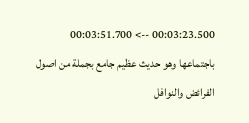00:03:23.500 --> 00:03:51.700
باجتماعها وهو حديث عظيم جامع بجملة من اصول الفرائض والنوافل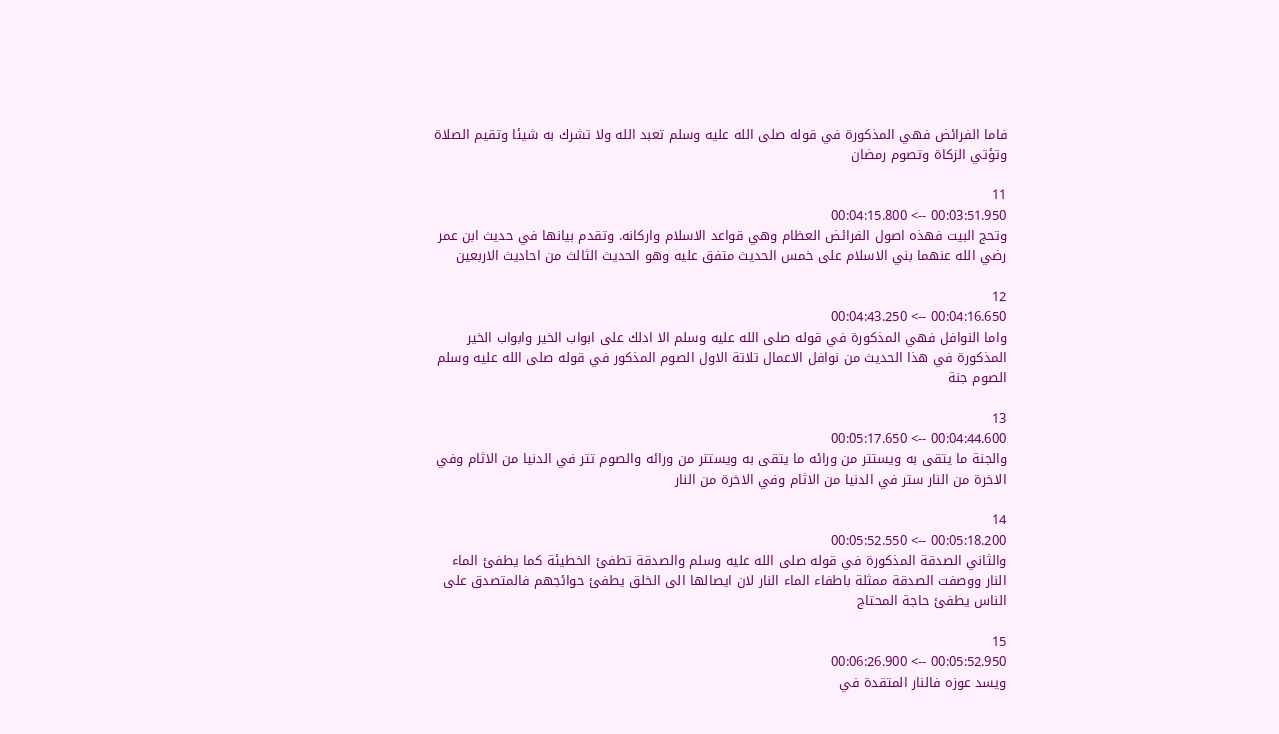فاما الفرائض فهي المذكورة في قوله صلى الله عليه وسلم تعبد الله ولا تشرك به شيئا وتقيم الصلاة وتؤتي الزكاة وتصوم رمضان

11
00:03:51.950 --> 00:04:15.800
وتحج البيت فهذه اصول الفرائض العظام وهي قواعد الاسلام واركانه. وتقدم بيانها في حديث ابن عمر رضي الله عنهما بني الاسلام على خمس الحديث متفق عليه وهو الحديث الثالث من احاديث الاربعين

12
00:04:16.650 --> 00:04:43.250
واما النوافل فهي المذكورة في قوله صلى الله عليه وسلم الا ادلك على ابواب الخير وابواب الخير المذكورة في هذا الحديث من نوافل الاعمال تلاتة الاول الصوم المذكور في قوله صلى الله عليه وسلم الصوم جنة

13
00:04:44.600 --> 00:05:17.650
والجنة ما يتقى به ويستتر من ورائه ما يتقى به ويستتر من ورائه والصوم تتر في الدنيا من الاثام وفي الاخرة من النار ستر في الدنيا من الاثام وفي الاخرة من النار

14
00:05:18.200 --> 00:05:52.550
والثاني الصدقة المذكورة في قوله صلى الله عليه وسلم والصدقة تطفئ الخطيئة كما يطفئ الماء النار ووصفت الصدقة ممثلة باطفاء الماء النار لان ايصالها الى الخلق يطفئ حوائجهم فالمتصدق على الناس يطفئ حاجة المحتاج

15
00:05:52.950 --> 00:06:26.900
ويسد عوزه فالنار المتقدة في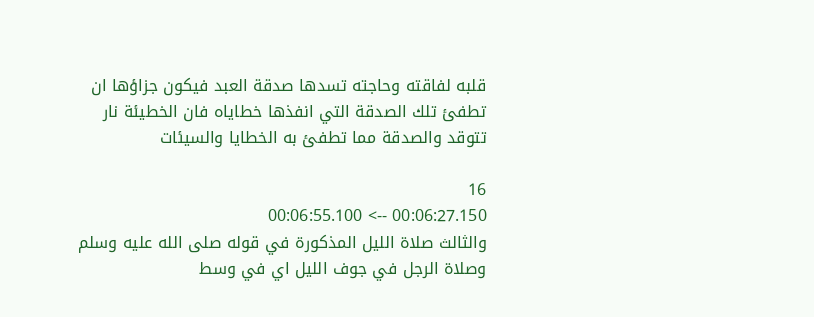قلبه لفاقته وحاجته تسدها صدقة العبد فيكون جزاؤها ان تطفئ تلك الصدقة التي انفذها خطاياه فان الخطيئة نار تتوقد والصدقة مما تطفئ به الخطايا والسيئات

16
00:06:27.150 --> 00:06:55.100
والثالث صلاة الليل المذكورة في قوله صلى الله عليه وسلم وصلاة الرجل في جوف الليل اي في وسط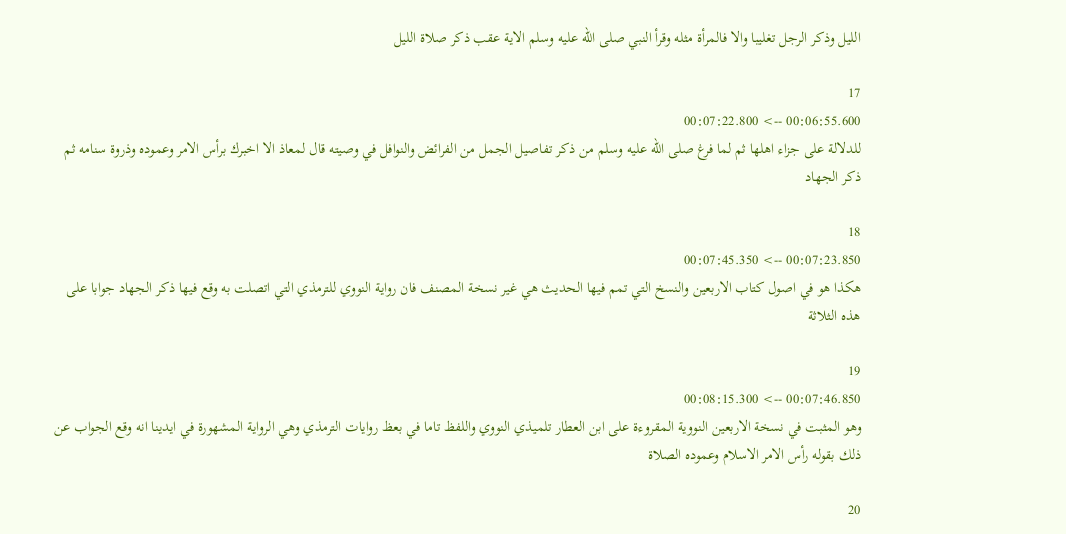الليل وذكر الرجل تغليبا والا فالمرأة مثله وقرأ النبي صلى الله عليه وسلم الاية عقب ذكر صلاة الليل

17
00:06:55.600 --> 00:07:22.800
للدلالة على جزاء اهلها ثم لما فرغ صلى الله عليه وسلم من ذكر تفاصيل الجمل من الفرائض والنوافل في وصيته قال لمعاذ الا اخبرك برأس الامر وعموده وذروة سنامه ثم ذكر الجهاد

18
00:07:23.850 --> 00:07:45.350
هكذا هو في اصول كتاب الاربعين والنسخ التي تمم فيها الحديث هي غير نسخة المصنف فان رواية النووي للترمذي التي اتصلت به وقع فيها ذكر الجهاد جوابا على هذه الثلاثة

19
00:07:46.850 --> 00:08:15.300
وهو المثبت في نسخة الاربعين النووية المقروءة على ابن العطار تلميذي النووي واللفظ تاما في بعظ روايات الترمذي وهي الرواية المشهورة في ايدينا انه وقع الجواب عن ذلك بقوله رأس الامر الاسلام وعموده الصلاة

20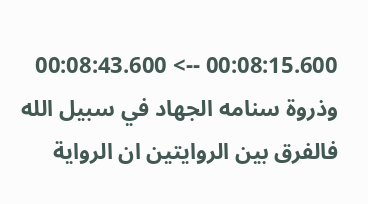00:08:15.600 --> 00:08:43.600
وذروة سنامه الجهاد في سبيل الله فالفرق بين الروايتين ان الرواية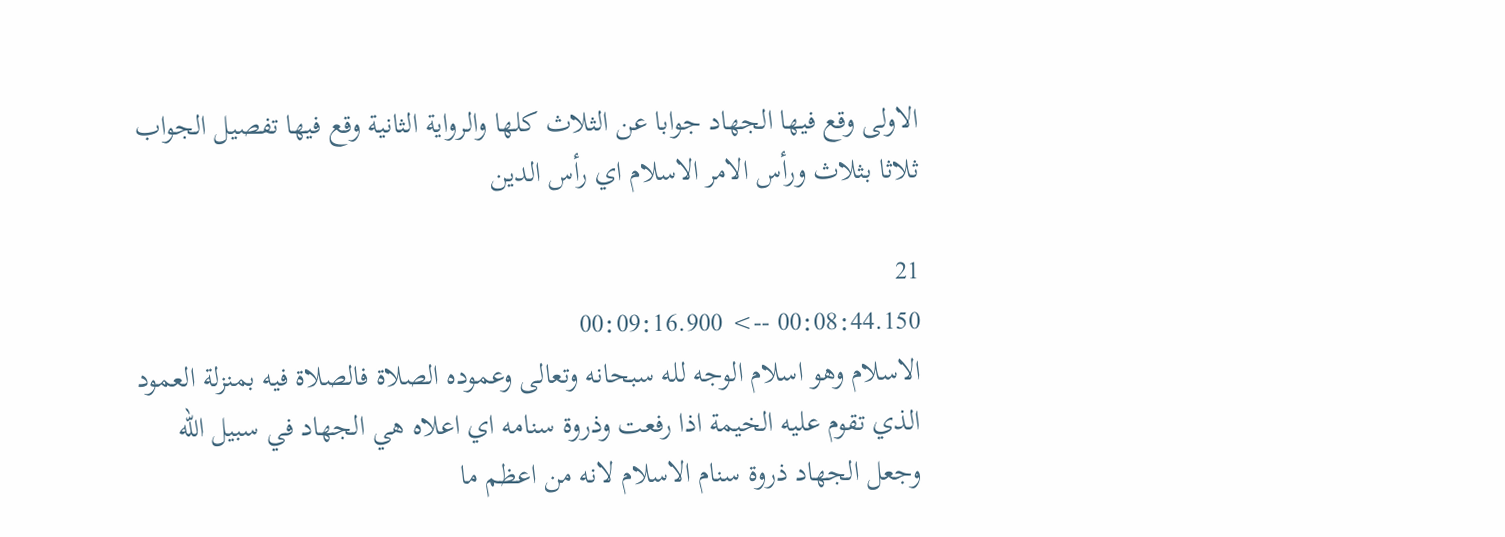الاولى وقع فيها الجهاد جوابا عن الثلاث كلها والرواية الثانية وقع فيها تفصيل الجواب ثلاثا بثلاث ورأس الامر الاسلام اي رأس الدين

21
00:08:44.150 --> 00:09:16.900
الاسلام وهو اسلام الوجه لله سبحانه وتعالى وعموده الصلاة فالصلاة فيه بمنزلة العمود الذي تقوم عليه الخيمة اذا رفعت وذروة سنامه اي اعلاه هي الجهاد في سبيل الله وجعل الجهاد ذروة سنام الاسلام لانه من اعظم ما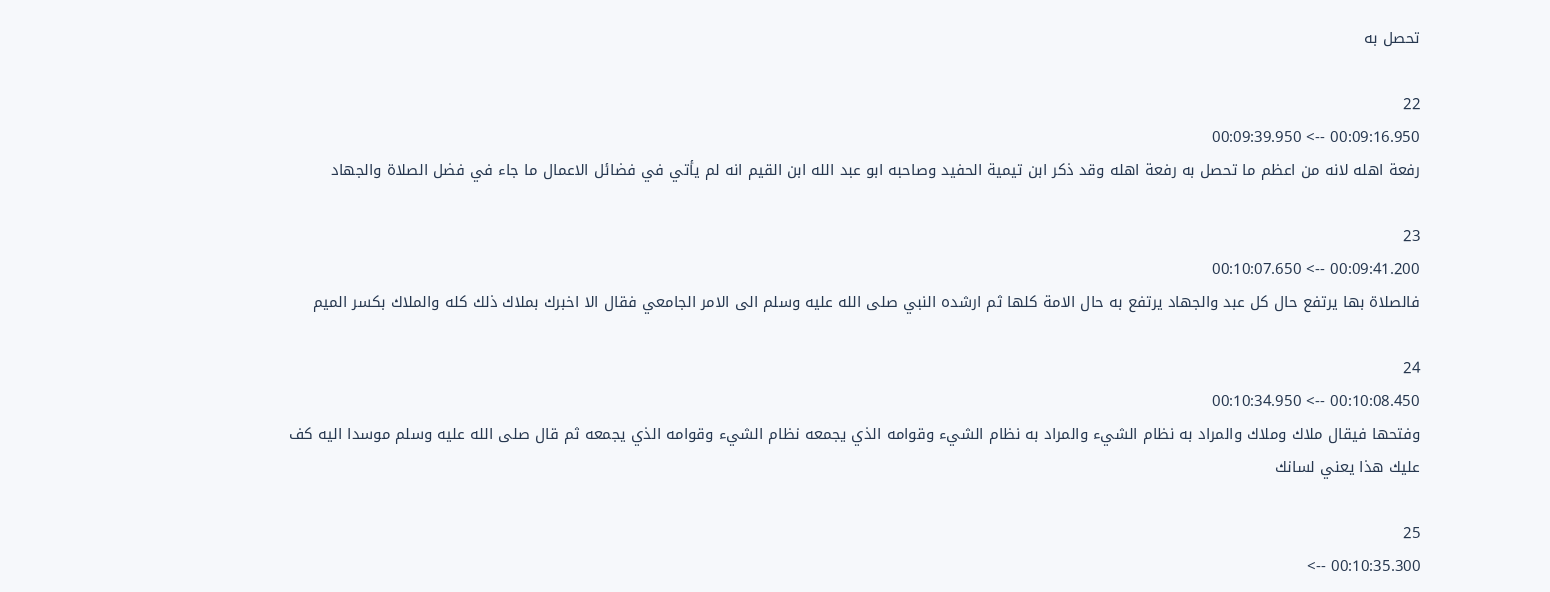تحصل به

22
00:09:16.950 --> 00:09:39.950
رفعة اهله لانه من اعظم ما تحصل به رفعة اهله وقد ذكر ابن تيمية الحفيد وصاحبه ابو عبد الله ابن القيم انه لم يأتي في فضائل الاعمال ما جاء في فضل الصلاة والجهاد

23
00:09:41.200 --> 00:10:07.650
فالصلاة بها يرتفع حال كل عبد والجهاد يرتفع به حال الامة كلها ثم ارشده النبي صلى الله عليه وسلم الى الامر الجامعي فقال الا اخبرك بملاك ذلك كله والملاك بكسر الميم

24
00:10:08.450 --> 00:10:34.950
وفتحها فيقال ملاك وملاك والمراد به نظام الشيء والمراد به نظام الشيء وقوامه الذي يجمعه نظام الشيء وقوامه الذي يجمعه ثم قال صلى الله عليه وسلم موسدا اليه كف عليك هذا يعني لسانك

25
00:10:35.300 -->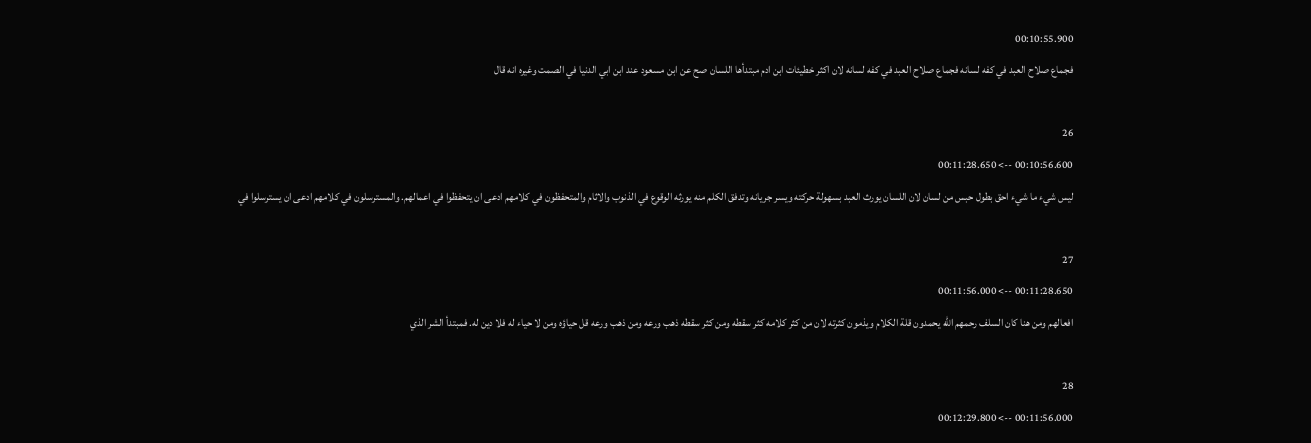00:10:55.900
فجماع صلاح العبد في كفه لسانه فجماع صلاح العبد في كفه لسانه لان اكثر خطيئات ابن ادم مبتدأها اللسان صح عن ابن مسعود عند ابن ابي الدنيا في الصمت وغيره انه قال

26
00:10:56.600 --> 00:11:28.650
ليس شيء ما شيء احق بطول حبس من لسان لان اللسان يورث العبد بسهولة حركته ويسر جريانه وتدفق الكلم منه يورثه الوقوع في الذنوب والاثام والمتحفظون في كلامهم ادعى ان يتحفظوا في اعمالهم. والمسترسلون في كلامهم ادعى ان يسترسلوا في

27
00:11:28.650 --> 00:11:56.000
افعالهم ومن هنا كان السلف رحمهم الله يحمدون قلة الكلام ويذمون كثرته لان من كثر كلامه كثر سقطه ومن كثر سقطه ذهب ورعه ومن ذهب ورعه قل حياؤه ومن لا حياء له فلا دين له. فمبتدأ الشر الذي

28
00:11:56.000 --> 00:12:29.800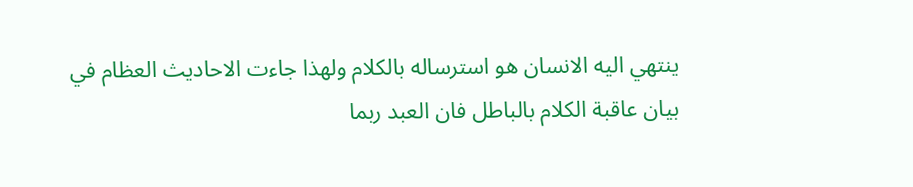ينتهي اليه الانسان هو استرساله بالكلام ولهذا جاءت الاحاديث العظام في بيان عاقبة الكلام بالباطل فان العبد ربما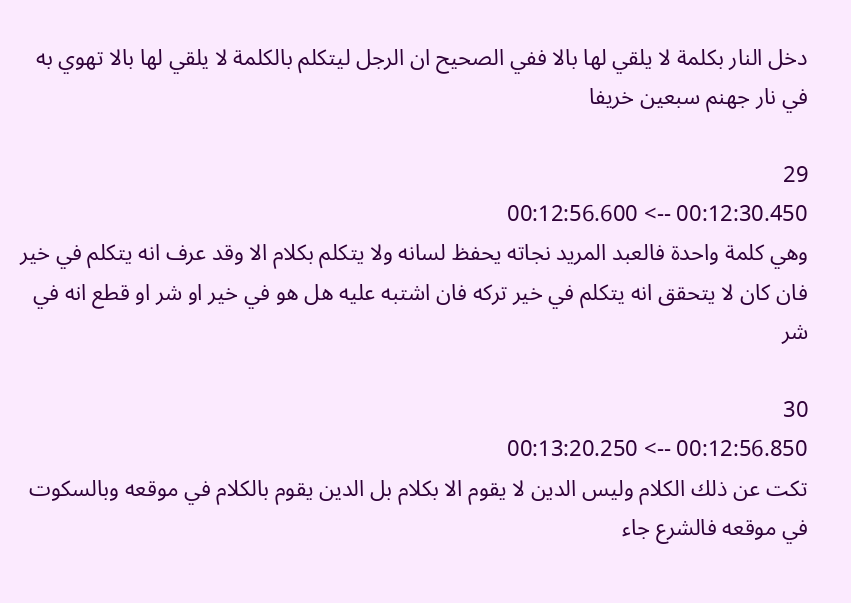دخل النار بكلمة لا يلقي لها بالا ففي الصحيح ان الرجل ليتكلم بالكلمة لا يلقي لها بالا تهوي به في نار جهنم سبعين خريفا

29
00:12:30.450 --> 00:12:56.600
وهي كلمة واحدة فالعبد المريد نجاته يحفظ لسانه ولا يتكلم بكلام الا وقد عرف انه يتكلم في خير فان كان لا يتحقق انه يتكلم في خير تركه فان اشتبه عليه هل هو في خير او شر او قطع انه في شر

30
00:12:56.850 --> 00:13:20.250
تكت عن ذلك الكلام وليس الدين لا يقوم الا بكلام بل الدين يقوم بالكلام في موقعه وبالسكوت في موقعه فالشرع جاء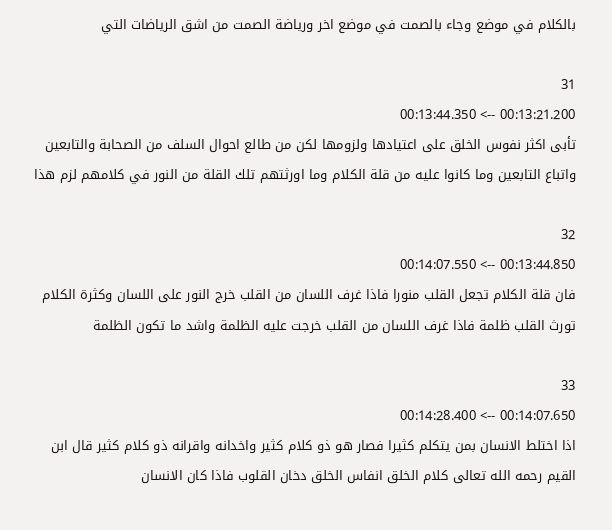بالكلام في موضع وجاء بالصمت في موضع اخر ورياضة الصمت من اشق الرياضات التي

31
00:13:21.200 --> 00:13:44.350
تأبى اكثر نفوس الخلق على اعتيادها ولزومها لكن من طالع احوال السلف من الصحابة والتابعين واتباع التابعين وما كانوا عليه من قلة الكلام وما اورثتهم تلك القلة من النور في كلامهم لزم هذا

32
00:13:44.850 --> 00:14:07.550
فان قلة الكلام تجعل القلب منورا فاذا غرف اللسان من القلب خرج النور على اللسان وكثرة الكلام تورث القلب ظلمة فاذا غرف اللسان من القلب خرجت عليه الظلمة واشد ما تكون الظلمة

33
00:14:07.650 --> 00:14:28.400
اذا اختلط الانسان بمن يتكلم كثيرا فصار هو ذو كلام كثير واخدانه واقرانه ذو كلام كثير قال ابن القيم رحمه الله تعالى كلام الخلق انفاس الخلق دخان القلوب فاذا كان الانسان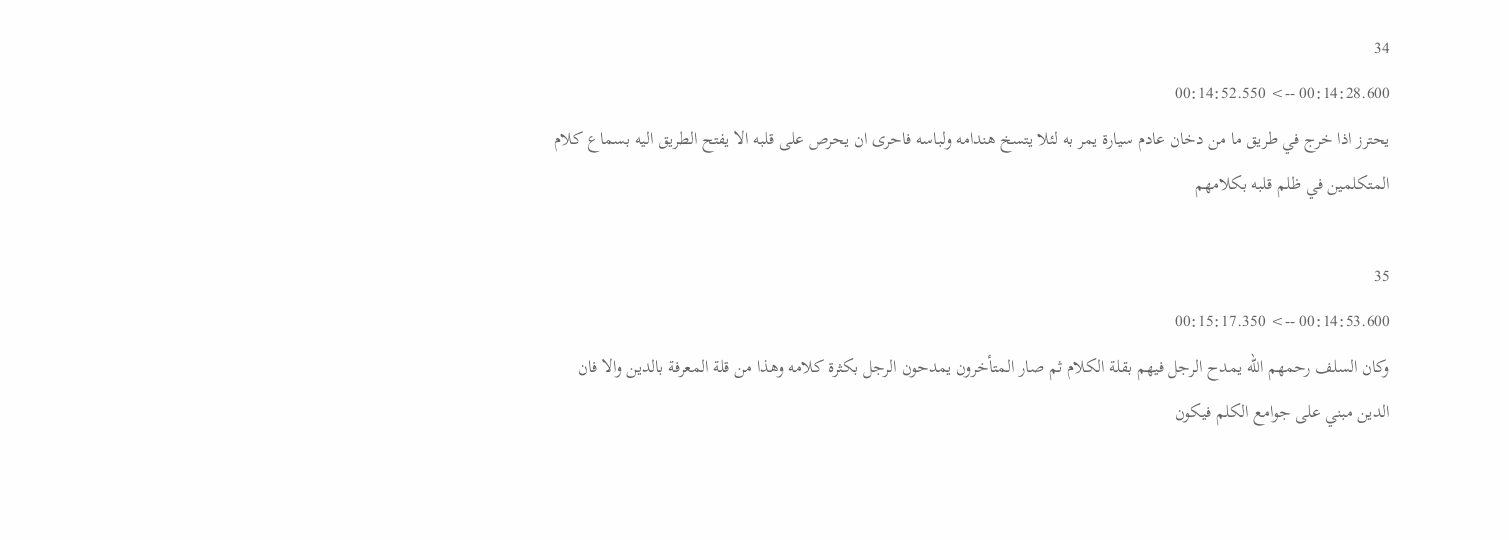34
00:14:28.600 --> 00:14:52.550
يحترز اذا خرج في طريق ما من دخان عادم سيارة يمر به لئلا يتسخ هندامه ولباسه فاحرى ان يحرص على قلبه الا يفتح الطريق اليه بسماع كلام المتكلمين في ظلم قلبه بكلامهم

35
00:14:53.600 --> 00:15:17.350
وكان السلف رحمهم الله يمدح الرجل فيهم بقلة الكلام ثم صار المتأخرون يمدحون الرجل بكثرة كلامه وهذا من قلة المعرفة بالدين والا فان الدين مبني على جوامع الكلم فيكون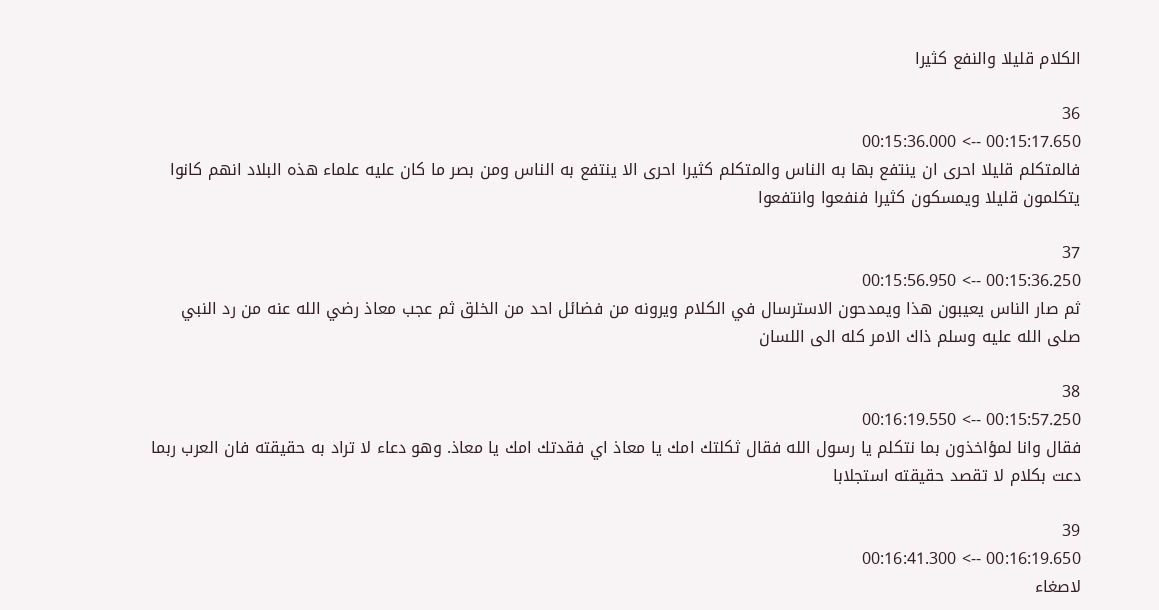الكلام قليلا والنفع كثيرا

36
00:15:17.650 --> 00:15:36.000
فالمتكلم قليلا احرى ان ينتفع بها به الناس والمتكلم كثيرا احرى الا ينتفع به الناس ومن بصر ما كان عليه علماء هذه البلاد انهم كانوا يتكلمون قليلا ويمسكون كثيرا فنفعوا وانتفعوا

37
00:15:36.250 --> 00:15:56.950
ثم صار الناس يعيبون هذا ويمدحون الاسترسال في الكلام ويرونه من فضائل احد من الخلق ثم عجب معاذ رضي الله عنه من رد النبي صلى الله عليه وسلم ذاك الامر كله الى اللسان

38
00:15:57.250 --> 00:16:19.550
فقال وانا لمؤاخذون بما نتكلم يا رسول الله فقال ثكلتك امك يا معاذ اي فقدتك امك يا معاذ. وهو دعاء لا تراد به حقيقته فان العرب ربما دعت بكلام لا تقصد حقيقته استجلابا

39
00:16:19.650 --> 00:16:41.300
لاصغاء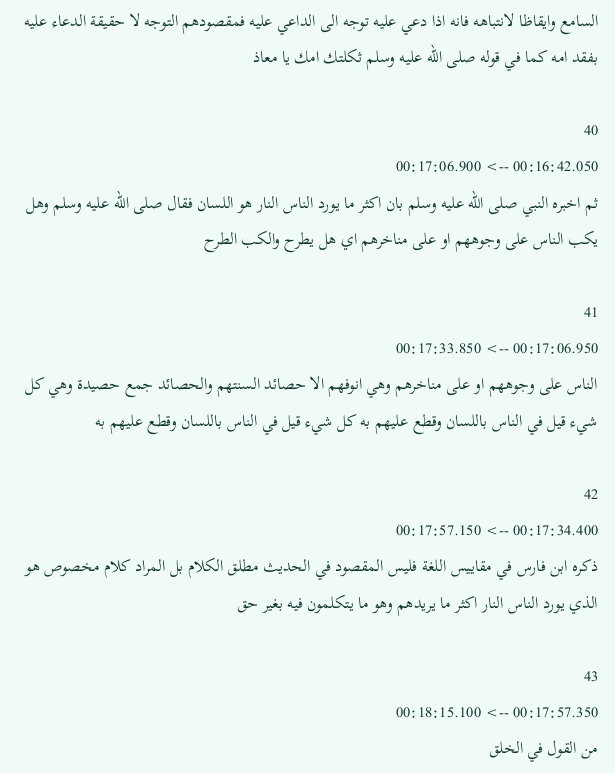السامع وايقاظا لانتباهه فانه اذا دعي عليه توجه الى الداعي عليه فمقصودهم التوجه لا حقيقة الدعاء عليه بفقد امه كما في قوله صلى الله عليه وسلم ثكلتك امك يا معاذ

40
00:16:42.050 --> 00:17:06.900
ثم اخبره النبي صلى الله عليه وسلم بان اكثر ما يورد الناس النار هو اللسان فقال صلى الله عليه وسلم وهل يكب الناس على وجوههم او على مناخرهم اي هل يطرح والكب الطرح

41
00:17:06.950 --> 00:17:33.850
الناس على وجوههم او على مناخرهم وهي انوفهم الا حصائد السنتهم والحصائد جمع حصيدة وهي كل شيء قيل في الناس باللسان وقطع عليهم به كل شيء قيل في الناس باللسان وقطع عليهم به

42
00:17:34.400 --> 00:17:57.150
ذكره ابن فارس في مقاييس اللغة فليس المقصود في الحديث مطلق الكلام بل المراد كلام مخصوص هو الذي يورد الناس النار اكثر ما يريدهم وهو ما يتكلمون فيه بغير حق

43
00:17:57.350 --> 00:18:15.100
من القول في الخلق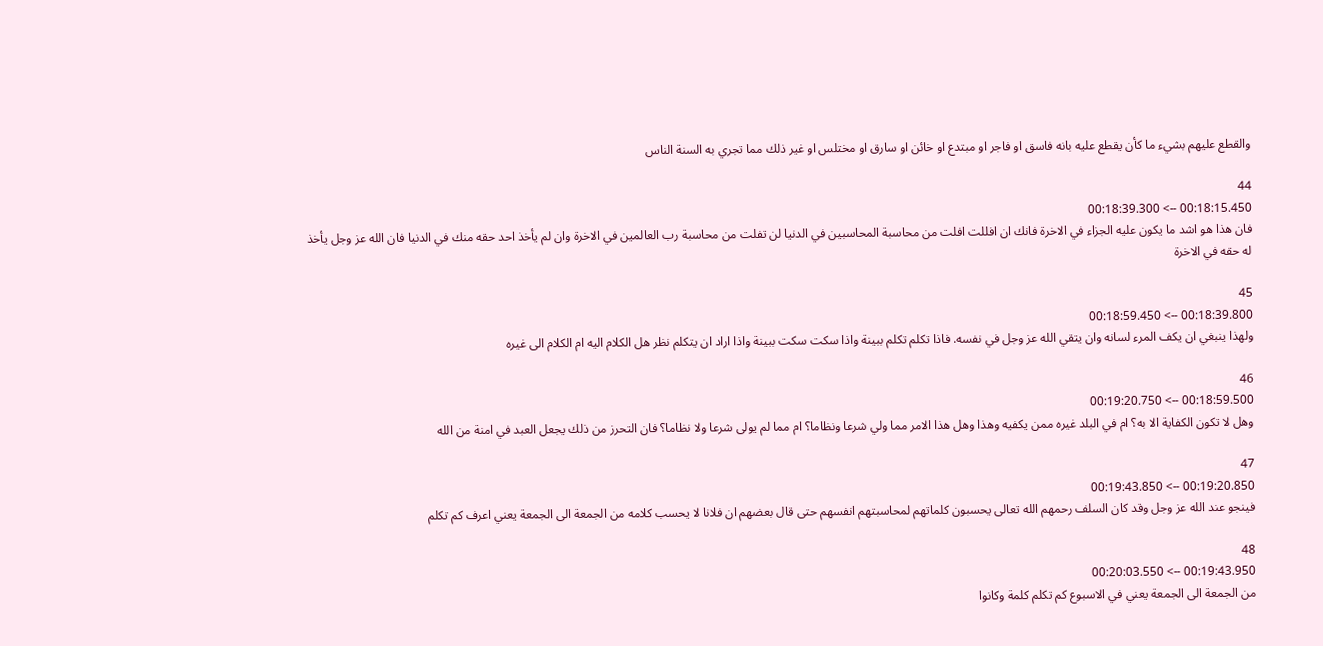والقطع عليهم بشيء ما كأن يقطع عليه بانه فاسق او فاجر او مبتدع او خائن او سارق او مختلس او غير ذلك مما تجري به السنة الناس

44
00:18:15.450 --> 00:18:39.300
فان هذا هو اشد ما يكون عليه الجزاء في الاخرة فانك ان افللت افلت من محاسبة المحاسبين في الدنيا لن تفلت من محاسبة رب العالمين في الاخرة وان لم يأخذ احد حقه منك في الدنيا فان الله عز وجل يأخذ له حقه في الاخرة

45
00:18:39.800 --> 00:18:59.450
ولهذا ينبغي ان يكف المرء لسانه وان يتقي الله عز وجل في نفسه. فاذا تكلم تكلم ببينة واذا سكت سكت ببينة واذا اراد ان يتكلم نظر هل الكلام اليه ام الكلام الى غيره

46
00:18:59.500 --> 00:19:20.750
وهل لا تكون الكفاية الا به؟ ام في البلد غيره ممن يكفيه وهذا وهل هذا الامر مما ولي شرعا ونظاما؟ ام مما لم يولى شرعا ولا نظاما؟ فان التحرز من ذلك يجعل العبد في امنة من الله

47
00:19:20.850 --> 00:19:43.850
فينجو عند الله عز وجل وقد كان السلف رحمهم الله تعالى يحسبون كلماتهم لمحاسبتهم انفسهم حتى قال بعضهم ان فلانا لا يحسب كلامه من الجمعة الى الجمعة يعني اعرف كم تكلم

48
00:19:43.950 --> 00:20:03.550
من الجمعة الى الجمعة يعني في الاسبوع كم تكلم كلمة وكانوا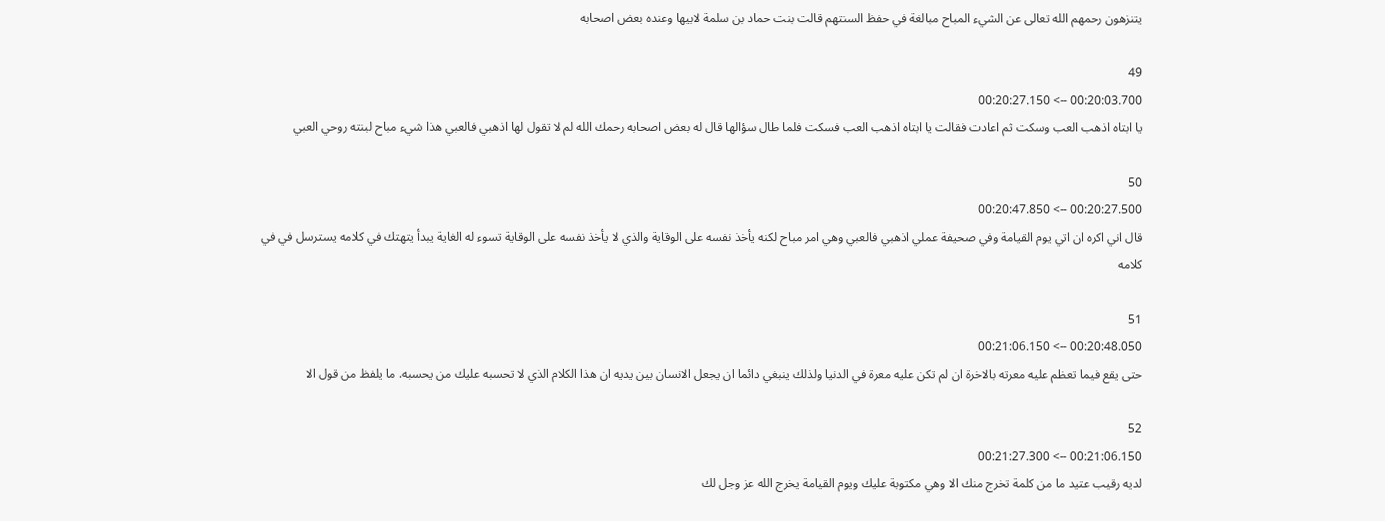يتنزهون رحمهم الله تعالى عن الشيء المباح مبالغة في حفظ السنتهم قالت بنت حماد بن سلمة لابيها وعنده بعض اصحابه

49
00:20:03.700 --> 00:20:27.150
يا ابتاه اذهب العب وسكت ثم اعادت فقالت يا ابتاه اذهب العب فسكت فلما طال سؤالها قال له بعض اصحابه رحمك الله لم لا تقول لها اذهبي فالعبي هذا شيء مباح لبنته روحي العبي

50
00:20:27.500 --> 00:20:47.850
قال اني اكره ان اتي يوم القيامة وفي صحيفة عملي اذهبي فالعبي وهي امر مباح لكنه يأخذ نفسه على الوقاية والذي لا يأخذ نفسه على الوقاية تسوء له الغاية يبدأ يتهتك في كلامه يسترسل في في كلامه

51
00:20:48.050 --> 00:21:06.150
حتى يقع فيما تعظم عليه معرته بالاخرة ان لم تكن عليه معرة في الدنيا ولذلك ينبغي دائما ان يجعل الانسان بين يديه ان هذا الكلام الذي لا تحسبه عليك من يحسبه. ما يلفظ من قول الا

52
00:21:06.150 --> 00:21:27.300
لديه رقيب عتيد ما من كلمة تخرج منك الا وهي مكتوبة عليك ويوم القيامة يخرج الله عز وجل لك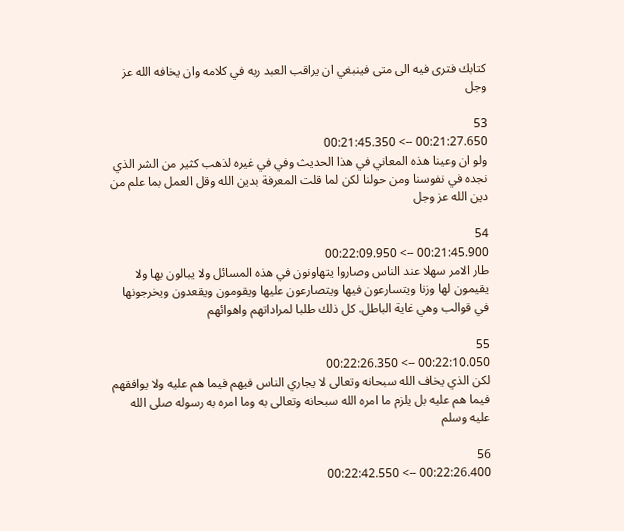كتابك فترى فيه الى متى فينبغي ان يراقب العبد ربه في كلامه وان يخافه الله عز وجل

53
00:21:27.650 --> 00:21:45.350
ولو ان وعينا هذه المعاني في هذا الحديث وفي في غيره لذهب كثير من الشر الذي نجده في نفوسنا ومن حولنا لكن لما قلت المعرفة بدين الله وقل العمل بما علم من دين الله عز وجل

54
00:21:45.900 --> 00:22:09.950
طار الامر سهلا عند الناس وصاروا يتهاونون في هذه المسائل ولا يبالون بها ولا يقيمون لها وزنا ويتسارعون فيها ويتصارعون عليها ويقومون ويقعدون ويخرجونها في قوالب وهي غاية الباطل. كل ذلك طلبا لمراداتهم واهوائهم

55
00:22:10.050 --> 00:22:26.350
لكن الذي يخاف الله سبحانه وتعالى لا يجاري الناس فيهم فيما هم عليه ولا يوافقهم فيما هم عليه بل يلزم ما امره الله سبحانه وتعالى به وما امره به رسوله صلى الله عليه وسلم

56
00:22:26.400 --> 00:22:42.550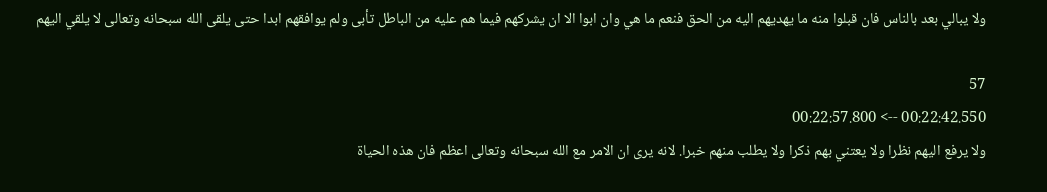ولا يبالي بعد بالناس فان قبلوا منه ما يهديهم اليه من الحق فنعم ما هي وان ابوا الا ان يشركهم فيما هم عليه من الباطل تأبى ولم يوافقهم ابدا حتى يلقى الله سبحانه وتعالى لا يلقي اليهم

57
00:22:42.550 --> 00:22:57.800
ولا يرفع اليهم نظرا ولا يعتني بهم ذكرا ولا يطلب منهم خبرا. لانه يرى ان الامر مع الله سبحانه وتعالى اعظم فان هذه الحياة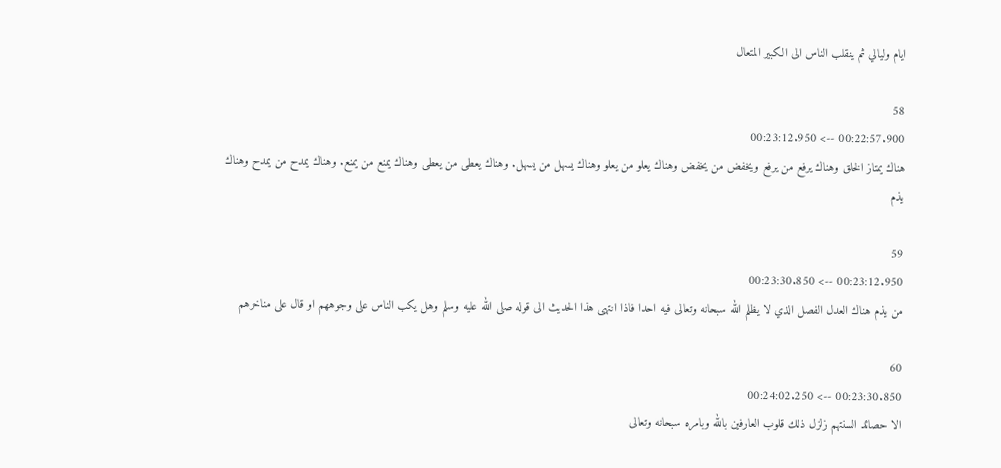ايام وليالي ثم ينقلب الناس الى الكبير المتعال

58
00:22:57.900 --> 00:23:12.950
هناك يمتاز الخلق وهناك يرفع من يرفع ويخفض من يخفض وهناك يعلو من يعلو وهناك يسهل من يسهل. وهناك يعطى من يعطى وهناك يمنع من يمنع. وهناك يمدح من يمدح وهناك يذم

59
00:23:12.950 --> 00:23:30.850
من يذم هناك العدل الفصل الذي لا يظلم الله سبحانه وتعالى فيه احدا فاذا انتهى هذا الحديث الى قوله صلى الله عليه وسلم وهل يكب الناس على وجوههم او قال على مناخرهم

60
00:23:30.850 --> 00:24:02.250
الا حصائد السنتهم زلزل ذلك قلوب العارفين بالله وبامره سبحانه وتعالى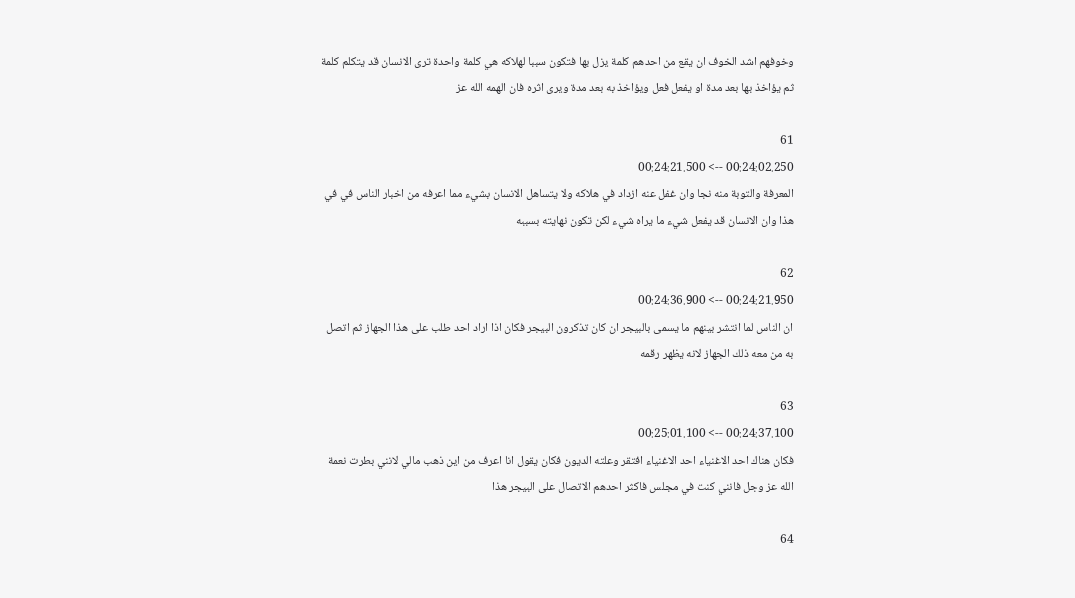وخوفهم اشد الخوف ان يقع من احدهم كلمة يزل بها فتكون سببا لهلاكه هي كلمة واحدة ترى الانسان قد يتكلم كلمة ثم يؤاخذ بها بعد مدة او يفعل فعل ويؤاخذ به بعد مدة ويرى اثره فان الهمه الله عز

61
00:24:02.250 --> 00:24:21.500
المعرفة والتوبة منه نجا وان غفل عنه ازداد في هلاكه ولا يتساهل الانسان بشيء مما اعرفه من اخبار الناس في في هذا وان الانسان قد يفعل شيء ما يراه شيء لكن تكون نهايته بسببه

62
00:24:21.950 --> 00:24:36.900
ان الناس لما انتشر بينهم ما يسمى بالبيجر ان كان تذكرون البيجر فكان اذا اراد احد طلب على هذا الجهاز ثم اتصل به من معه ذلك الجهاز لانه يظهر رقمه

63
00:24:37.100 --> 00:25:01.100
فكان هناك احد الاغنياء احد الاغنياء افتقر وعلته الديون فكان يقول انا اعرف من اين ذهب مالي لانني بطرت نعمة الله عز وجل فانني كنت في مجلس فاكثر احدهم الاتصال على البيجر هذا

64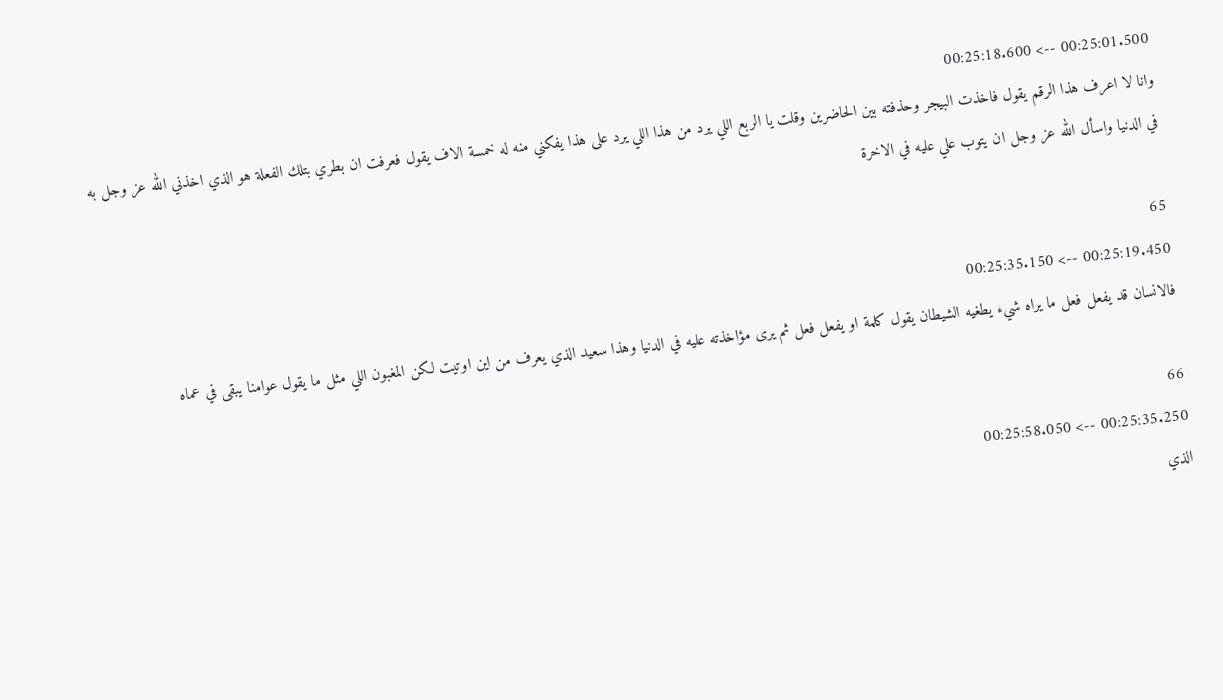00:25:01.500 --> 00:25:18.600
وانا لا اعرف هذا الرقم يقول فاخذت البيجر وحذفته بين الحاضرين وقلت يا الربع اللي يرد من هذا اللي يرد على هذا يفكني منه له خمسة الاف يقول فعرفت ان بطري بتلك الفعلة هو الذي اخذني الله عز وجل به في الدنيا واسأل الله عز وجل ان يتوب علي عليه في الاخرة

65
00:25:19.450 --> 00:25:35.150
فالانسان قد يفعل فعل ما يراه شيء يطغيه الشيطان يقول كلمة او يفعل فعل ثم يرى مؤاخذته عليه في الدنيا وهذا سعيد الذي يعرف من اين اوتيت لكن المغبون اللي مثل ما يقول عوامنا يبقى في عماه

66
00:25:35.250 --> 00:25:58.050
الذي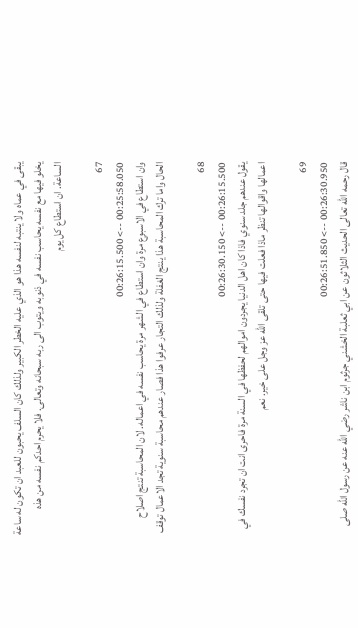يبقى في عماه ولا ينتبه لنفسه هذا هو الذي عليه الخطر الكبير ولذلك كان السلف يحبون للعبد ان تكون له ساعة يخلو فيها مع نفسه يحاسب نفسه في ذنوبه ويتوب الى ربه سبحانه وتعالى. فلا يحرم احدكم نفسه من هذه الساعة. ان استطاع كل يوم

67
00:25:58.050 --> 00:26:15.500
وان استطاع في الاسبوع مرة وان استطاع في الشهر مرة يحاسب نفسه في اعماله. لان المحاسبة تنتج اصلاح الحال واما ترك المحاسبة هذا ينتج الغفلة ولذلك التجار عرفوا هذا فصار عندهم محاسبة سنوية تجد الاعمال توقف

68
00:26:15.500 --> 00:26:30.150
يقول عندهم جلد سنوي فاذا كان اهل الدنيا يجردون اموالهم لحفظها في السنة مرة فاحرى انت ان تجرد نفسك في اعمالها واقوالها تنظر ماذا فعلت فيها حتى تلقى الله عز وجل على خير. نعم

69
00:26:30.950 --> 00:26:51.850
قال رحمه الله تعالى الحديث الثلاثون عن ابي ثعلبة الخشني جرثوم ابن ناشر رضي الله عنه عن رسول الله صلى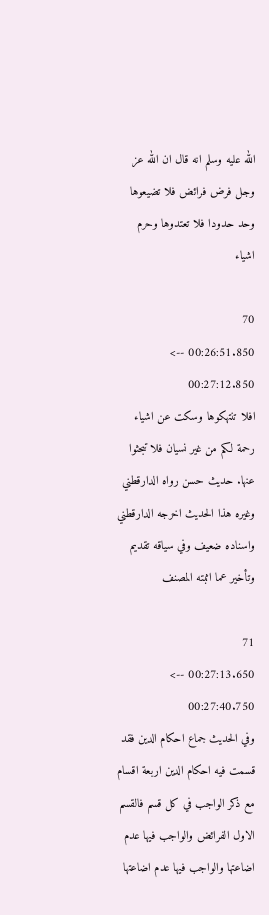الله عليه وسلم انه قال ان الله عز وجل فرض فرائض فلا تضيعوها وحد حدودا فلا تعتدوها وحرم اشياء

70
00:26:51.850 --> 00:27:12.850
افلا تنتهكوها وسكت عن اشياء رحمة لكم من غير نسيان فلا تبحثوا عنها. حديث حسن رواه الدارقطني وغيره هذا الحديث اخرجه الدارقطني واسناده ضعيف وفي سياقه تقديم وتأخير عما اثبته المصنف

71
00:27:13.650 --> 00:27:40.750
وفي الحديث جماع احكام الدين فقد قسمت فيه احكام الدين اربعة اقسام مع ذكر الواجب في كل قسم فالقسم الاول الفرائض والواجب فيها عدم اضاعتها والواجب فيها عدم اضاعتها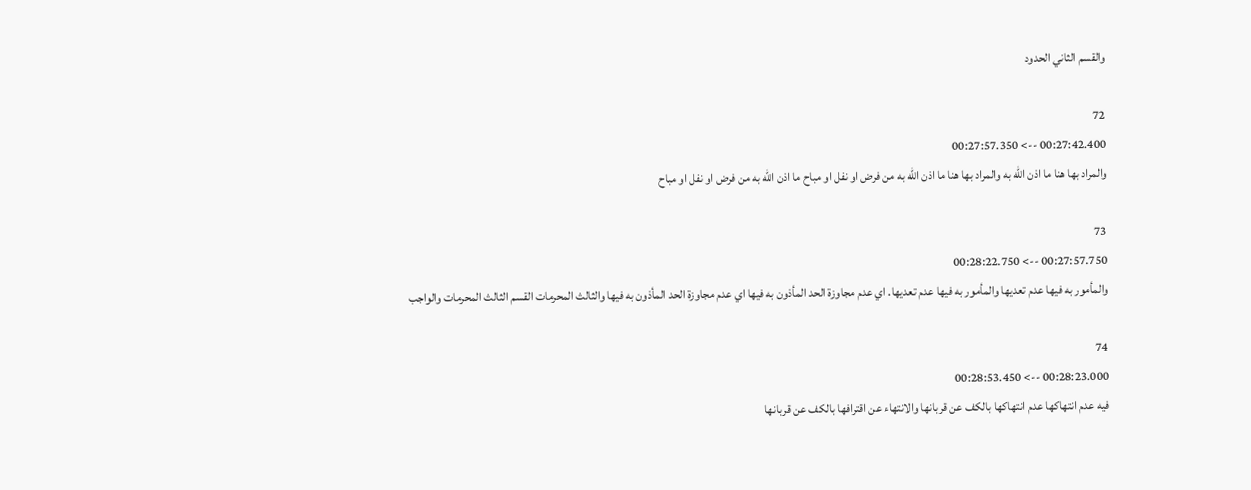والقسم الثاني الحدود

72
00:27:42.400 --> 00:27:57.350
والمراد بها هنا ما اذن الله به والمراد بها هنا ما اذن الله به من فرض او نفل او مباح ما اذن الله به من فرض او نفل او مباح

73
00:27:57.750 --> 00:28:22.750
والمأمور به فيها عدم تعديها والمأمور به فيها عدم تعديها. اي عدم مجاوزة الحد المأذون به فيها اي عدم مجاوزة الحد المأذون به فيها والثالث المحرمات القسم الثالث المحرمات والواجب

74
00:28:23.000 --> 00:28:53.450
فيه عدم انتهاكها عدم انتهاكها بالكف عن قربانها والانتهاء عن اقترافها بالكف عن قربانها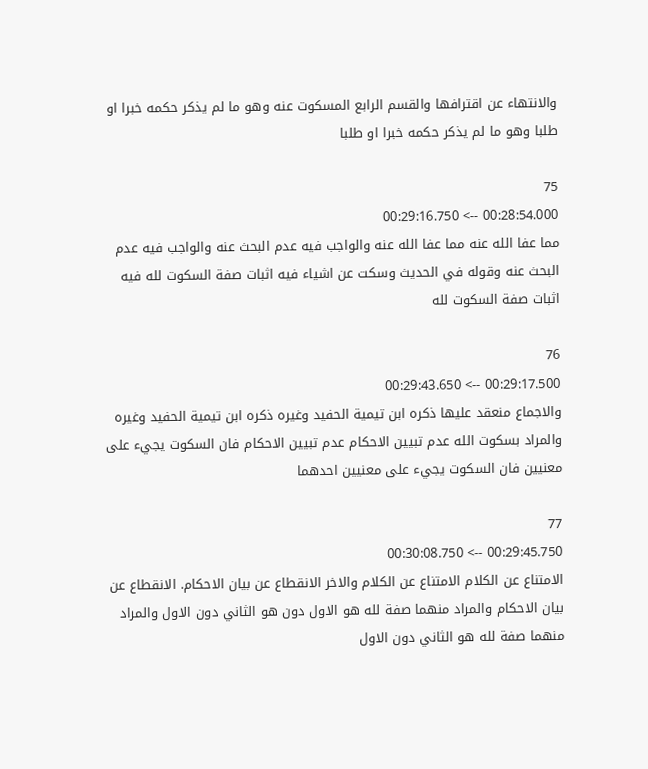والانتهاء عن اقترافها والقسم الرابع المسكوت عنه وهو ما لم يذكر حكمه خبرا او طلبا وهو ما لم يذكر حكمه خبرا او طلبا

75
00:28:54.000 --> 00:29:16.750
مما عفا الله عنه مما عفا الله عنه والواجب فيه عدم البحث عنه والواجب فيه عدم البحث عنه وقوله في الحديث وسكت عن اشياء فيه اثبات صفة السكوت لله فيه اثبات صفة السكوت لله

76
00:29:17.500 --> 00:29:43.650
والاجماع منعقد عليها ذكره ابن تيمية الحفيد وغيره ذكره ابن تيمية الحفيد وغيره والمراد بسكوت الله عدم تبيين الاحكام عدم تبيين الاحكام فان السكوت يجيء على معنيين فان السكوت يجيء على معنيين احدهما

77
00:29:45.750 --> 00:30:08.750
الامتناع عن الكلام الامتناع عن الكلام والاخر الانقطاع عن بيان الاحكام. الانقطاع عن بيان الاحكام والمراد منهما صفة لله هو الاول دون هو الثاني دون الاول والمراد منهما صفة لله هو الثاني دون الاول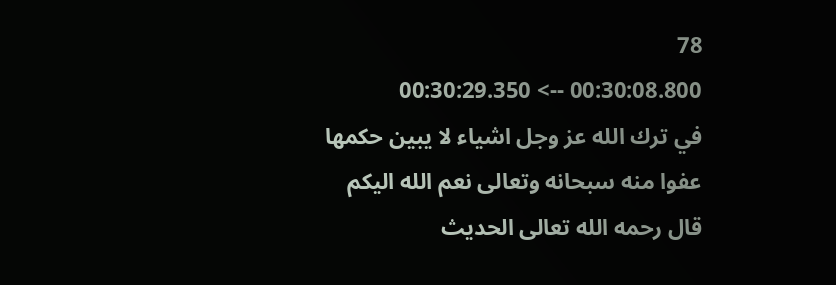78
00:30:08.800 --> 00:30:29.350
في ترك الله عز وجل اشياء لا يبين حكمها عفوا منه سبحانه وتعالى نعم الله اليكم قال رحمه الله تعالى الحديث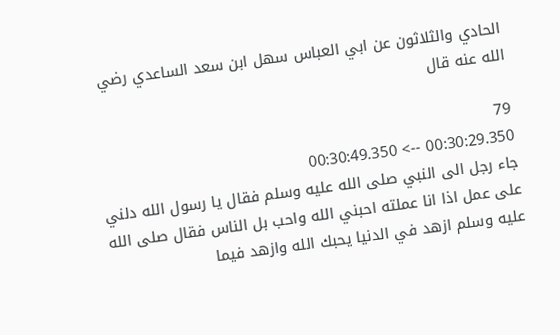الحادي والثلاثون عن ابي العباس سهل ابن سعد الساعدي رضي الله عنه قال

79
00:30:29.350 --> 00:30:49.350
جاء رجل الى النبي صلى الله عليه وسلم فقال يا رسول الله دلني على عمل اذا انا عملته احبني الله واحب بل الناس فقال صلى الله عليه وسلم ازهد في الدنيا يحبك الله وازهد فيما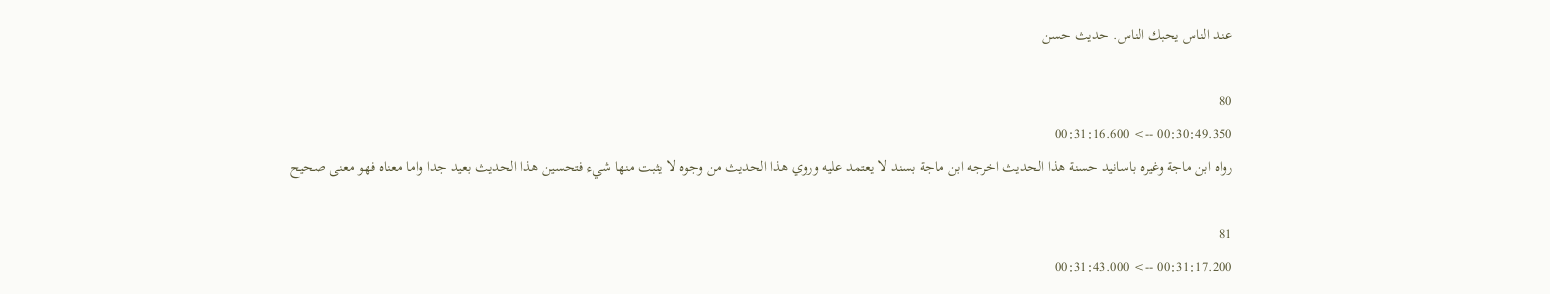عند الناس يحبك الناس. حديث حسن

80
00:30:49.350 --> 00:31:16.600
رواه ابن ماجة وغيره باسانيد حسنة هذا الحديث اخرجه ابن ماجة بسند لا يعتمد عليه وروي هذا الحديث من وجوه لا يثبت منها شيء فتحسين هذا الحديث بعيد جدا واما معناه فهو معنى صحيح

81
00:31:17.200 --> 00:31:43.000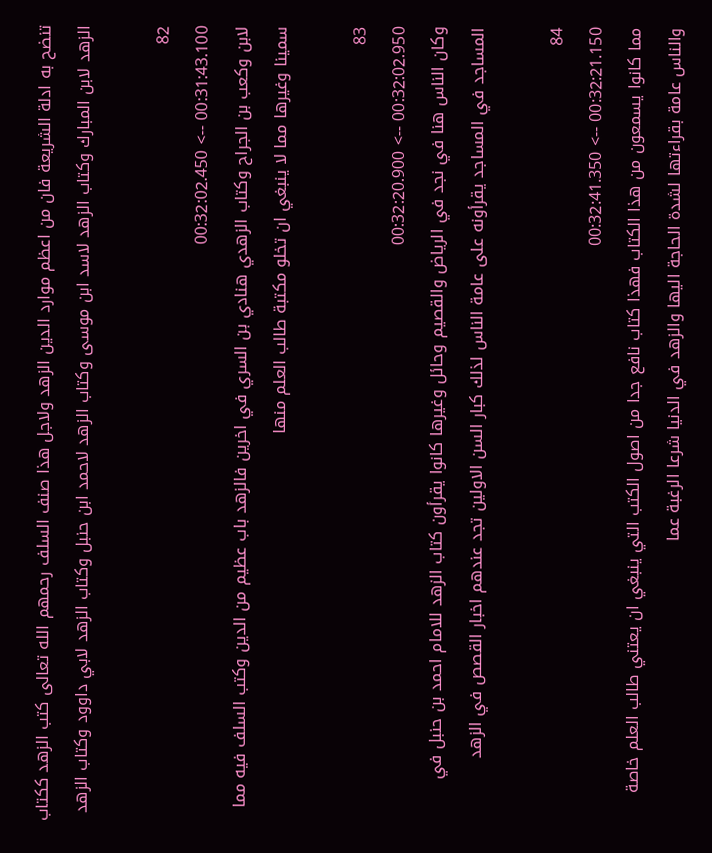تنضح به ادلة الشريعة فان من اعظم موارد الدين الزهد ولاجل هذا صنف السلف رحمهم الله تعالى كتب الزهد ككتاب الزهد لابن المبارك وكتاب الزهد لاسد ابن موسى وكتاب الزهد لاحمد ابن حنبل وكتاب الزهد لابي داوود وكتاب الزهد

82
00:31:43.100 --> 00:32:02.450
لابن وكعب بن الجراح وكتاب الزهدي هنادي بن السري في اخرين فالزهد باب عظيم من الدين وكتب السلف فيه مما سمينا وغيرها مما لا ينبغي ان تخلو مكتبة طالب العلم منها

83
00:32:02.950 --> 00:32:20.900
وكان الناس هنا في نجد في الرياض والقصيم وحائل وغيرها كانوا يقرأون كتاب الزهد للامام احمد بن حنبل في المساجد في المساجد يقرأونه على عامة الناس لذلك كبار السن الاولين تجد عندهم اخبار القصص في الزهد

84
00:32:21.150 --> 00:32:41.350
مما كانوا يسمعون من هذا الكتاب فهذا كتاب نافع جدا من اصول الكتب التي ينبغي ان يعتني طالب العلم خاصة والناس عامة بقراءتها لشدة الحاجة اليها والزهد في الدنيا شرعا الرغبة عما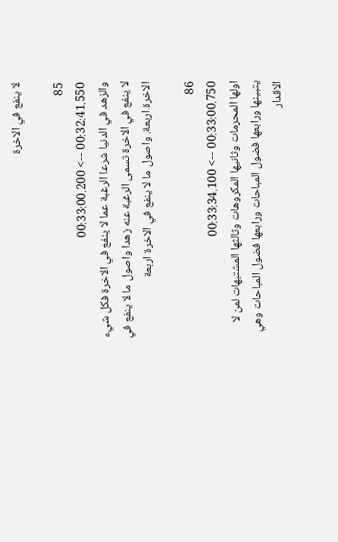لا ينفع في الاخرة

85
00:32:41.550 --> 00:33:00.200
والزهد في الدنيا شرعا الرغبة عما لا ينفع في الاخرة فكل شيء لا ينفع في الاخرة تسمى الرغبة عنه زهدا واصول ما لا ينفع في الاخرة اربعة. واصول ما لا ينفع في الاخرة اربعة

86
00:33:00.750 --> 00:33:34.100
اولها المحرمات وثانيها المكروهات وثالثها المشتبهات لمن لا يتبينها ورابعها فضول المباحات ورابعها فضول المباحات وهي الاقدار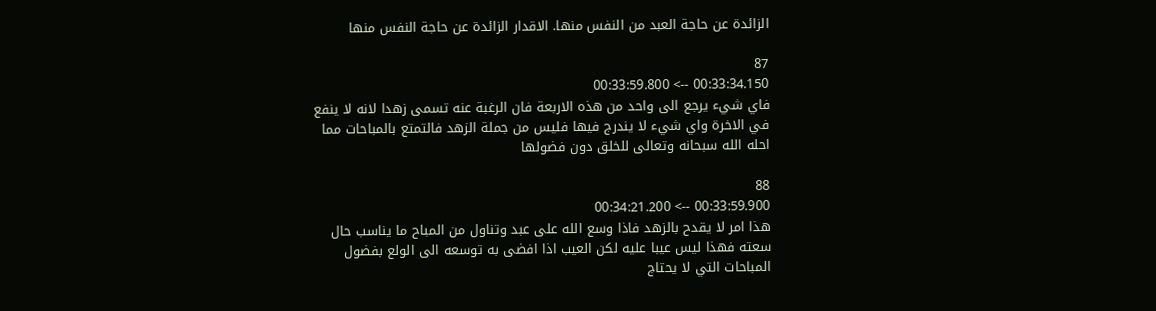الزائدة عن حاجة العبد من النفس منها. الاقدار الزائدة عن حاجة النفس منها

87
00:33:34.150 --> 00:33:59.800
فاي شيء يرجع الى واحد من هذه الاربعة فان الرغبة عنه تسمى زهدا لانه لا ينفع في الاخرة واي شيء لا يندرج فيها فليس من جملة الزهد فالتمتع بالمباحات مما احله الله سبحانه وتعالى للخلق دون فضولها

88
00:33:59.900 --> 00:34:21.200
هذا امر لا يقدح بالزهد فاذا وسع الله على عبد وتناول من المباح ما يناسب حال سعته فهذا ليس عيبا عليه لكن العيب اذا افضى به توسعه الى الولع بفضول المباحات التي لا يحتاج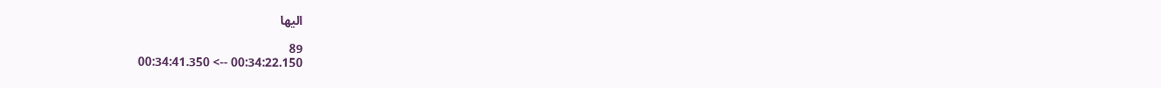اليها

89
00:34:22.150 --> 00:34:41.350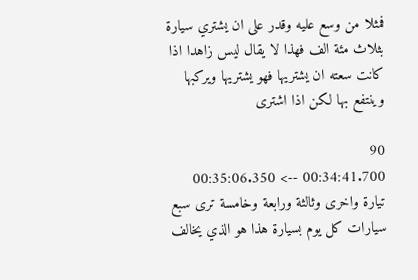فمثلا من وسع عليه وقدر على ان يشتري سيارة بثلاث مئة الف فهذا لا يقال ليس زاهدا اذا كانت سعته ان يشتريها فهو يشتريها ويركبها وينتفع بها لكن اذا اشترى

90
00:34:41.700 --> 00:35:06.350
تيارة واخرى وثالثة ورابعة وخامسة ترى سبع سيارات كل يوم بسيارة هذا هو الذي يخالف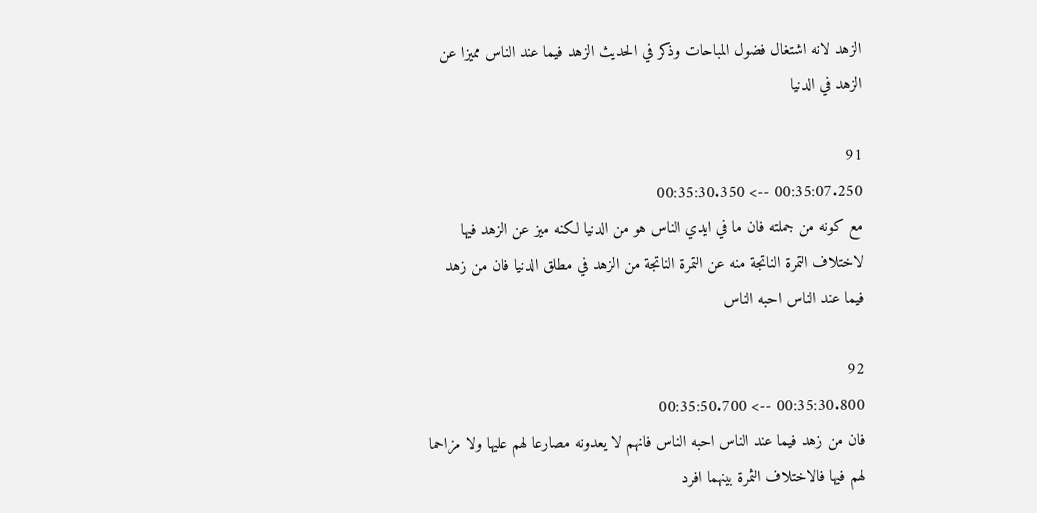الزهد لانه اشتغال فضول المباحات وذكر في الحديث الزهد فيما عند الناس مميزا عن الزهد في الدنيا

91
00:35:07.250 --> 00:35:30.350
مع كونه من جملته فان ما في ايدي الناس هو من الدنيا لكنه ميز عن الزهد فيها لاختلاف التمرة الناتجة منه عن التمرة الناتجة من الزهد في مطلق الدنيا فان من زهد فيما عند الناس احبه الناس

92
00:35:30.800 --> 00:35:50.700
فان من زهد فيما عند الناس احبه الناس فانهم لا يعدونه مصارعا لهم عليها ولا مزاحما لهم فيها فالاختلاف الثمرة بينهما افرد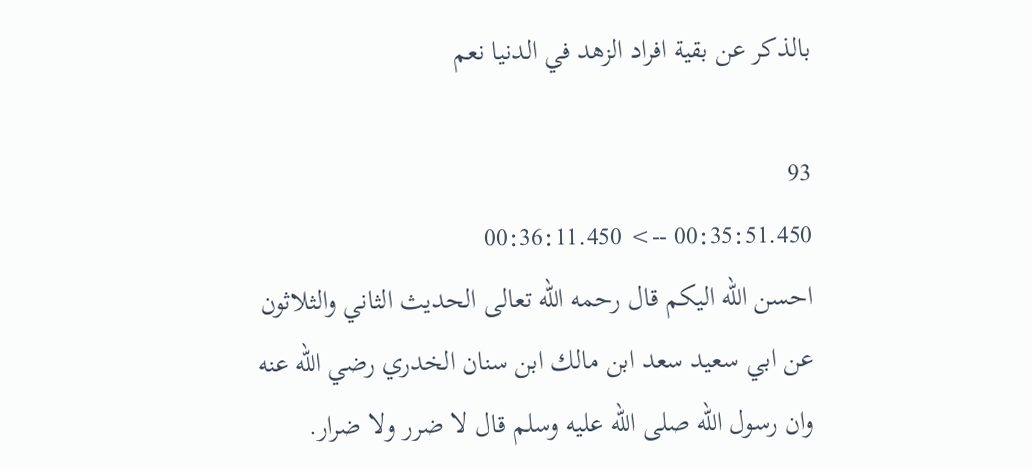بالذكر عن بقية افراد الزهد في الدنيا نعم

93
00:35:51.450 --> 00:36:11.450
احسن الله اليكم قال رحمه الله تعالى الحديث الثاني والثلاثون عن ابي سعيد سعد ابن مالك ابن سنان الخدري رضي الله عنه وان رسول الله صلى الله عليه وسلم قال لا ضرر ولا ضرار.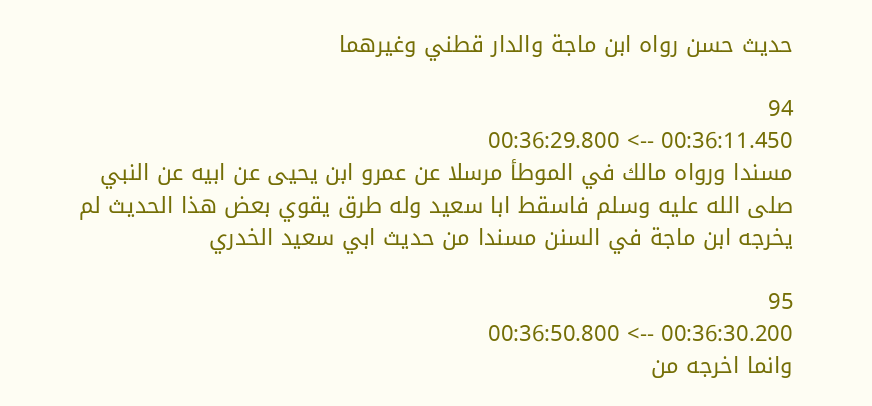حديث حسن رواه ابن ماجة والدار قطني وغيرهما

94
00:36:11.450 --> 00:36:29.800
مسندا ورواه مالك في الموطأ مرسلا عن عمرو ابن يحيى عن ابيه عن النبي صلى الله عليه وسلم فاسقط ابا سعيد وله طرق يقوي بعض هذا الحديث لم يخرجه ابن ماجة في السنن مسندا من حديث ابي سعيد الخدري

95
00:36:30.200 --> 00:36:50.800
وانما اخرجه من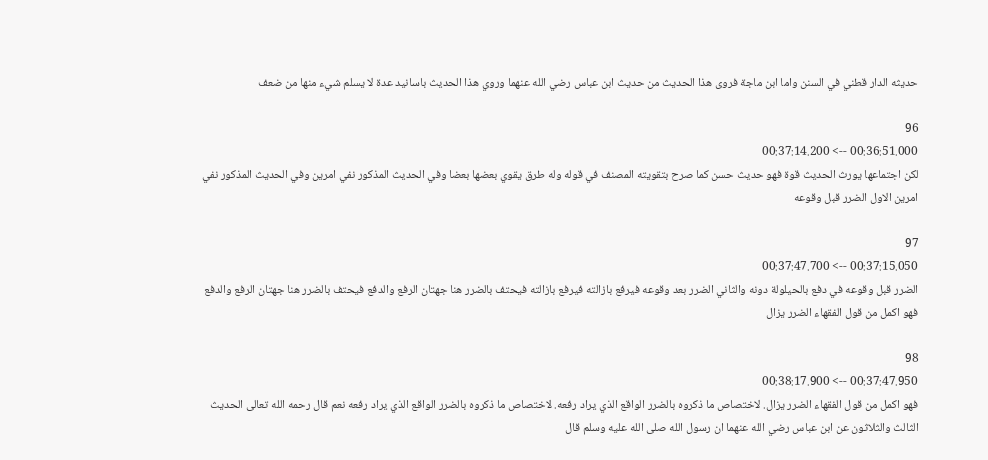حديثه الدار قطني في السنن واما ابن ماجة فروى هذا الحديث من حديث ابن عباس رضي الله عنهما وروي هذا الحديث باسانيد عدة لا يسلم شيء منها من ضعف

96
00:36:51.000 --> 00:37:14.200
لكن اجتماعها يورث الحديث قوة فهو حديث حسن كما صرح بتقويته المصنف في قوله وله طرق يقوي بعضها بعضا وفي الحديث المذكور نفي امرين وفي الحديث المذكور نفي امرين الاول الضرر قبل وقوعه

97
00:37:15.050 --> 00:37:47.700
الضرر قبل وقوعه في دفع بالحيلولة دونه والثاني الضرر بعد وقوعه فيرفع بازالته فيرفع بازالته فيحتف بالضرر هنا جهتان الرفع والدفع فيحتف بالضرر هنا جهتان الرفع والدفع فهو اكمل من قول الفقهاء الضرر يزال

98
00:37:47.950 --> 00:38:17.900
فهو اكمل من قول الفقهاء الضرر يزال. لاختصاص ما ذكروه بالضرر الواقع الذي يراد رفعه. لاختصاص ما ذكروه بالضرر الواقع الذي يراد رفعه نعم قال رحمه الله تعالى الحديث الثالث والثلاثون عن ابن عباس رضي الله عنهما ان رسول الله صلى الله عليه وسلم قال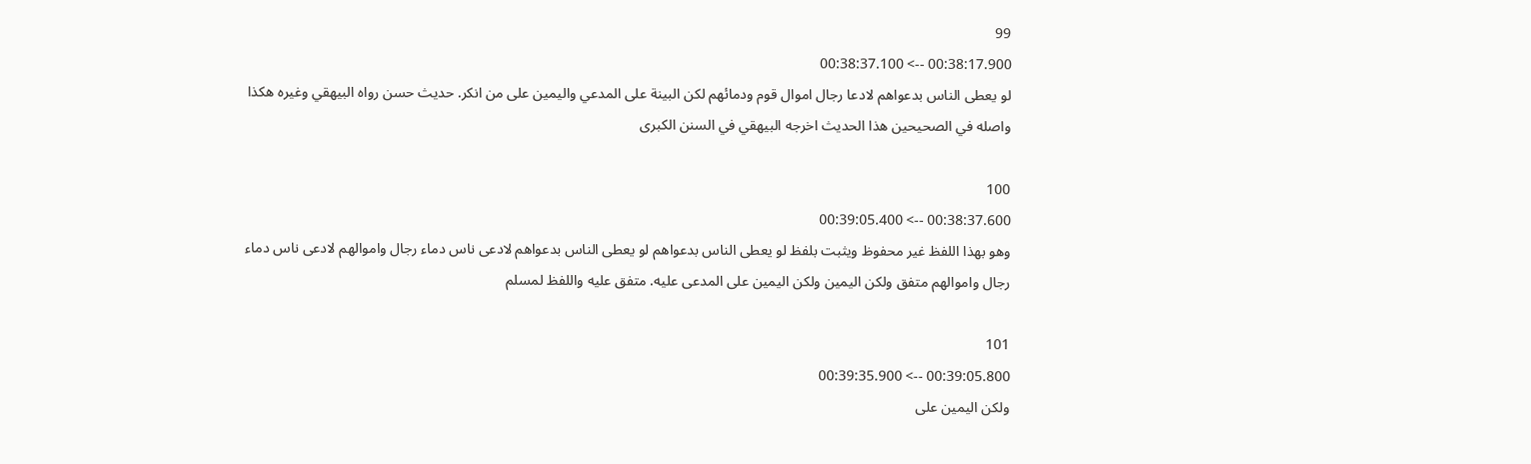99
00:38:17.900 --> 00:38:37.100
لو يعطى الناس بدعواهم لادعا رجال اموال قوم ودمائهم لكن البينة على المدعي واليمين على من انكر. حديث حسن رواه البيهقي وغيره هكذا واصله في الصحيحين هذا الحديث اخرجه البيهقي في السنن الكبرى

100
00:38:37.600 --> 00:39:05.400
وهو بهذا اللفظ غير محفوظ ويثبت بلفظ لو يعطى الناس بدعواهم لو يعطى الناس بدعواهم لادعى ناس دماء رجال واموالهم لادعى ناس دماء رجال واموالهم متفق ولكن اليمين ولكن اليمين على المدعى عليه. متفق عليه واللفظ لمسلم

101
00:39:05.800 --> 00:39:35.900
ولكن اليمين على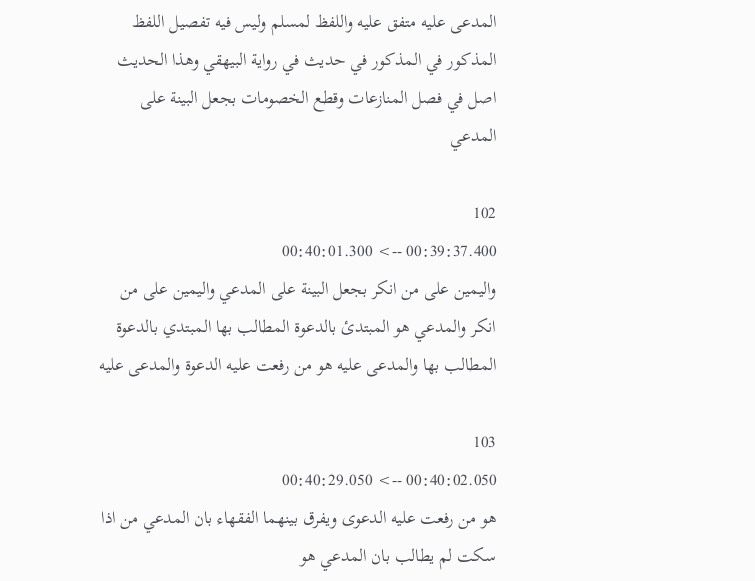المدعى عليه متفق عليه واللفظ لمسلم وليس فيه تفصيل اللفظ المذكور في المذكور في حديث في رواية البيهقي وهذا الحديث اصل في فصل المنازعات وقطع الخصومات بجعل البينة على المدعي

102
00:39:37.400 --> 00:40:01.300
واليمين على من انكر بجعل البينة على المدعي واليمين على من انكر والمدعي هو المبتدئ بالدعوة المطالب بها المبتدي بالدعوة المطالب بها والمدعى عليه هو من رفعت عليه الدعوة والمدعى عليه

103
00:40:02.050 --> 00:40:29.050
هو من رفعت عليه الدعوى ويفرق بينهما الفقهاء بان المدعي من اذا سكت لم يطالب بان المدعي هو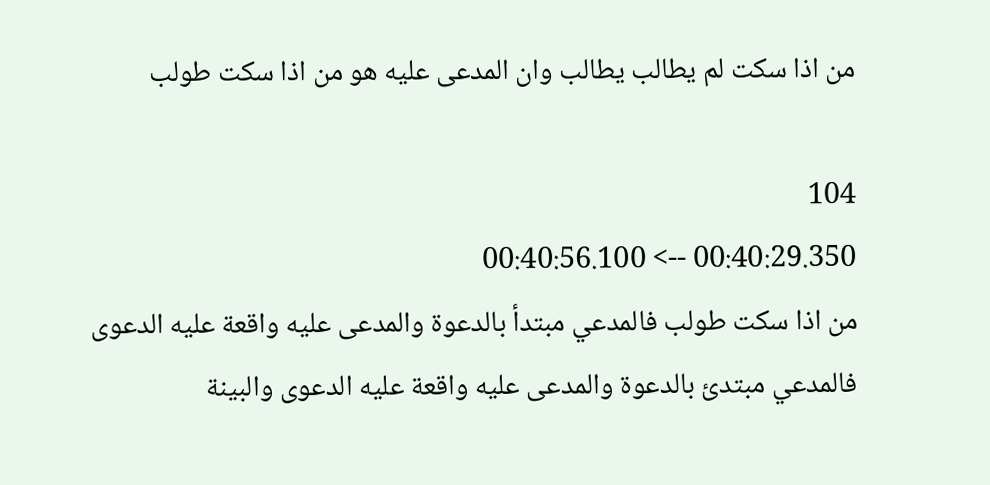من اذا سكت لم يطالب يطالب وان المدعى عليه هو من اذا سكت طولب

104
00:40:29.350 --> 00:40:56.100
من اذا سكت طولب فالمدعي مبتدأ بالدعوة والمدعى عليه واقعة عليه الدعوى فالمدعي مبتدئ بالدعوة والمدعى عليه واقعة عليه الدعوى والبينة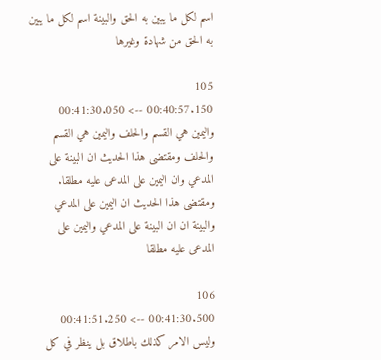اسم لكل ما يبين به الحق والبينة اسم لكل ما يبين به الحق من شهادة وغيرها

105
00:40:57.150 --> 00:41:30.050
واليمين هي القسم والحلف واليمين هي القسم والحلف ومقتضى هذا الحديث ان البينة على المدعي وان اليمين على المدعى عليه مطلقا. ومقتضى هذا الحديث ان اليمين على المدعي والبينة ان ان البينة على المدعي واليمين على المدعى عليه مطلقا

106
00:41:30.500 --> 00:41:51.250
وليس الامر كذلك باطلاق بل ينظر في كل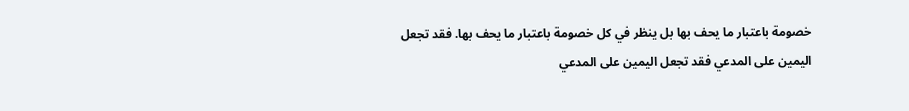خصومة باعتبار ما يحف بها بل ينظر في كل خصومة باعتبار ما يحف بها. فقد تجعل اليمين على المدعي فقد تجعل اليمين على المدعي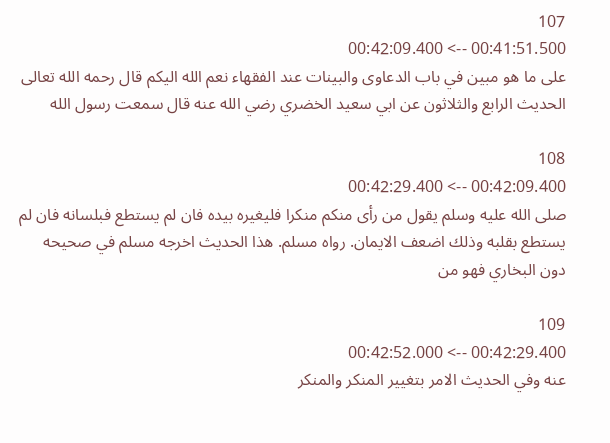107
00:41:51.500 --> 00:42:09.400
على ما هو مبين في باب الدعاوى والبينات عند الفقهاء نعم الله اليكم قال رحمه الله تعالى الحديث الرابع والثلاثون عن ابي سعيد الخضري رضي الله عنه قال سمعت رسول الله

108
00:42:09.400 --> 00:42:29.400
صلى الله عليه وسلم يقول من رأى منكم منكرا فليغيره بيده فان لم يستطع فبلسانه فان لم يستطع بقلبه وذلك اضعف الايمان. رواه مسلم. هذا الحديث اخرجه مسلم في صحيحه دون البخاري فهو من

109
00:42:29.400 --> 00:42:52.000
عنه وفي الحديث الامر بتغيير المنكر والمنكر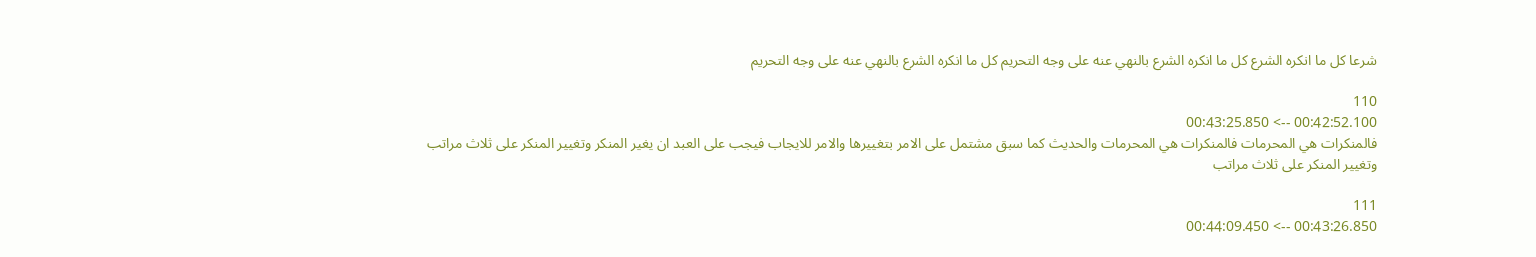شرعا كل ما انكره الشرع كل ما انكره الشرع بالنهي عنه على وجه التحريم كل ما انكره الشرع بالنهي عنه على وجه التحريم

110
00:42:52.100 --> 00:43:25.850
فالمنكرات هي المحرمات فالمنكرات هي المحرمات والحديث كما سبق مشتمل على الامر بتغييرها والامر للايجاب فيجب على العبد ان يغير المنكر وتغيير المنكر على ثلاث مراتب وتغيير المنكر على ثلاث مراتب

111
00:43:26.850 --> 00:44:09.450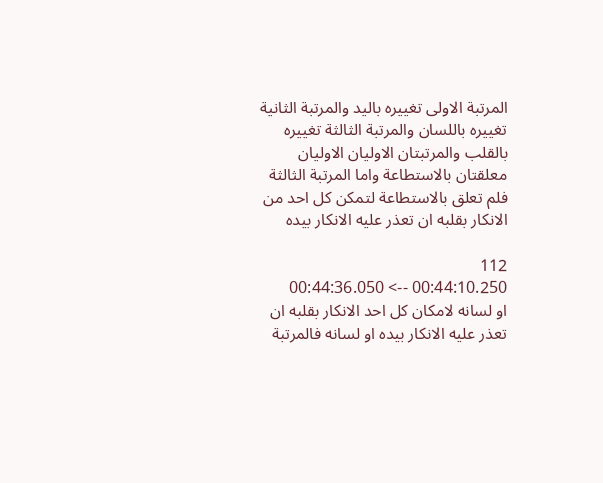المرتبة الاولى تغييره باليد والمرتبة الثانية تغييره باللسان والمرتبة الثالثة تغييره بالقلب والمرتبتان الاوليان الاوليان معلقتان بالاستطاعة واما المرتبة الثالثة فلم تعلق بالاستطاعة لتمكن كل احد من الانكار بقلبه ان تعذر عليه الانكار بيده

112
00:44:10.250 --> 00:44:36.050
او لسانه لامكان كل احد الانكار بقلبه ان تعذر عليه الانكار بيده او لسانه فالمرتبة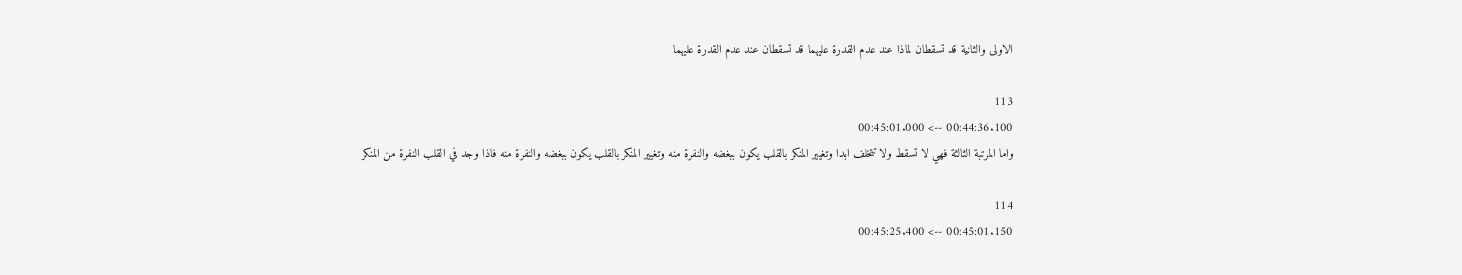الاولى والثانية قد تسقطان لماذا عند عدم القدرة عليهما قد تسقطان عند عدم القدرة عليهما

113
00:44:36.100 --> 00:45:01.000
واما المرتبة الثالثة فهي لا تسقط ولا تتخلف ابدا وتغيير المنكر بالقلب يكون ببغضه والنفرة منه وتغيير المنكر بالقلب يكون ببغضه والنفرة منه فاذا وجد في القلب النفرة من المنكر

114
00:45:01.150 --> 00:45:25.400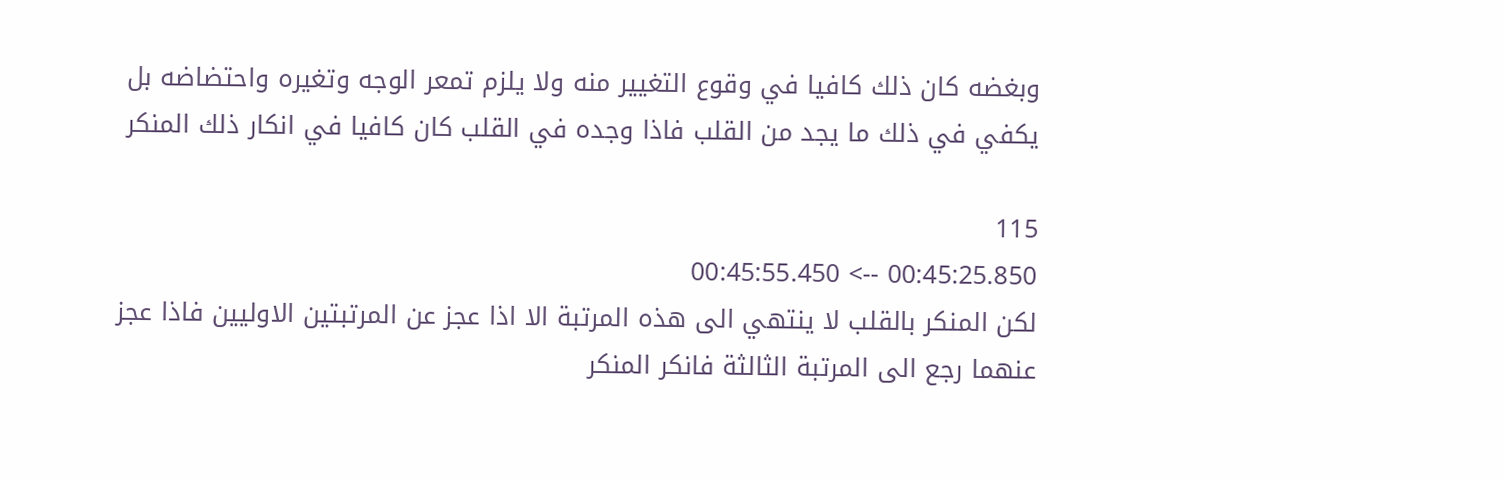وبغضه كان ذلك كافيا في وقوع التغيير منه ولا يلزم تمعر الوجه وتغيره واحتضاضه بل يكفي في ذلك ما يجد من القلب فاذا وجده في القلب كان كافيا في انكار ذلك المنكر

115
00:45:25.850 --> 00:45:55.450
لكن المنكر بالقلب لا ينتهي الى هذه المرتبة الا اذا عجز عن المرتبتين الاوليين فاذا عجز عنهما رجع الى المرتبة الثالثة فانكر المنكر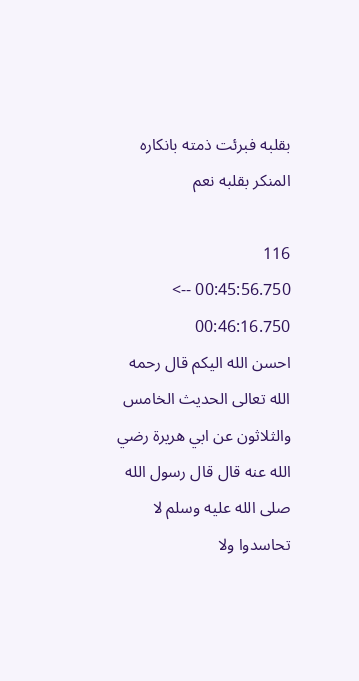بقلبه فبرئت ذمته بانكاره المنكر بقلبه نعم

116
00:45:56.750 --> 00:46:16.750
احسن الله اليكم قال رحمه الله تعالى الحديث الخامس والثلاثون عن ابي هريرة رضي الله عنه قال قال رسول الله صلى الله عليه وسلم لا تحاسدوا ولا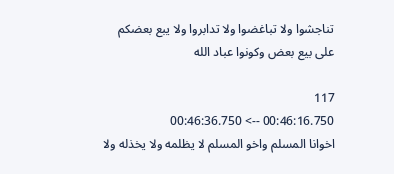تناجشوا ولا تباغضوا ولا تدابروا ولا يبع بعضكم على بيع بعض وكونوا عباد الله

117
00:46:16.750 --> 00:46:36.750
اخوانا المسلم واخو المسلم لا يظلمه ولا يخذله ولا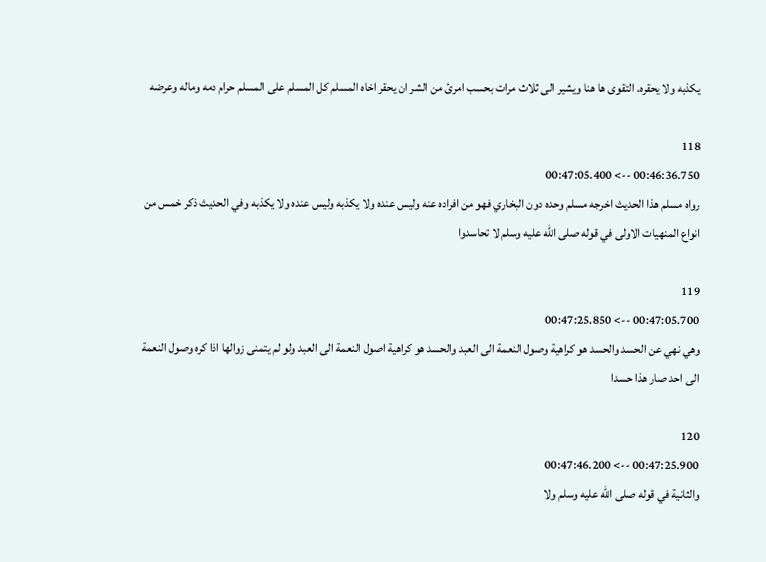يكذبه ولا يحقره. التقوى ها هنا ويشير الى ثلاث مرات بحسب امرئ من الشر ان يحقر اخاه المسلم كل المسلم على المسلم حرام دمه وماله وعرضه

118
00:46:36.750 --> 00:47:05.400
رواه مسلم هذا الحديث اخرجه مسلم وحده دون البخاري فهو من افراده عنه وليس عنده ولا يكذبه وليس عنده ولا يكذبه وفي الحديث ذكر خمس من انواع المنهيات الاولى في قوله صلى الله عليه وسلم لا تحاسدوا

119
00:47:05.700 --> 00:47:25.850
وهي نهي عن الحسد والحسد هو كراهية وصول النعمة الى العبد والحسد هو كراهية اصول النعمة الى العبد ولو لم يتمنى زوالها اذا كره وصول النعمة الى احد صار هذا حسدا

120
00:47:25.900 --> 00:47:46.200
والثانية في قوله صلى الله عليه وسلم ولا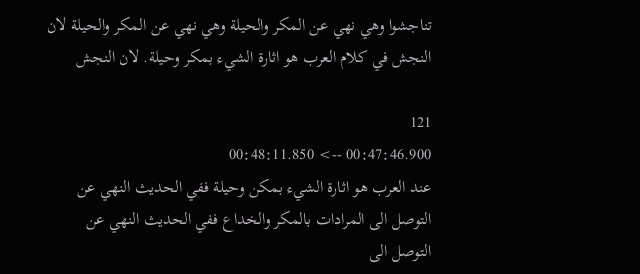تناجشوا وهي نهي عن المكر والحيلة وهي نهي عن المكر والحيلة لان النجش في كلام العرب هو اثارة الشيء بمكر وحيلة. لان النجش

121
00:47:46.900 --> 00:48:11.850
عند العرب هو اثارة الشيء بمكن وحيلة ففي الحديث النهي عن التوصل الى المرادات بالمكر والخداع ففي الحديث النهي عن التوصل الى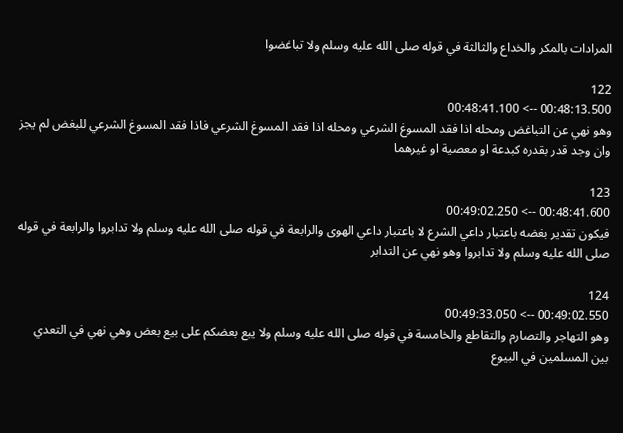المرادات بالمكر والخداع والثالثة في قوله صلى الله عليه وسلم ولا تباغضوا

122
00:48:13.500 --> 00:48:41.100
وهو نهي عن التباغض ومحله اذا فقد المسوغ الشرعي ومحله اذا فقد المسوغ الشرعي فاذا فقد المسوغ الشرعي للبغض لم يجز وان وجد قدر بقدره كبدعة او معصية او غيرهما

123
00:48:41.600 --> 00:49:02.250
فيكون تقدير بغضه باعتبار داعي الشرع لا باعتبار داعي الهوى والرابعة في قوله صلى الله عليه وسلم ولا تدابروا والرابعة في قوله صلى الله عليه وسلم ولا تدابروا وهو نهي عن التدابر

124
00:49:02.550 --> 00:49:33.050
وهو التهاجر والتصارم والتقاطع والخامسة في قوله صلى الله عليه وسلم ولا يبع بعضكم على بيع بعض وهي نهي في التعدي بين المسلمين في البيوع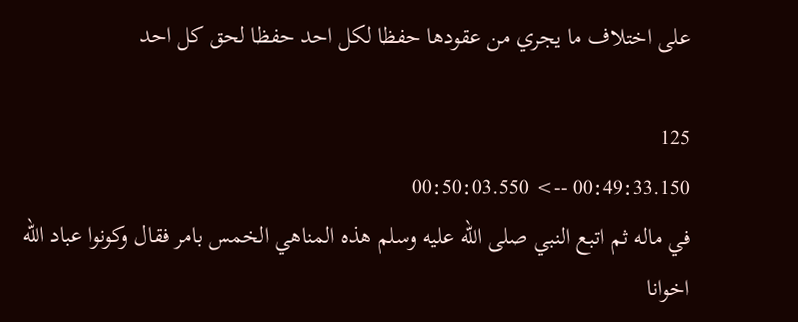على اختلاف ما يجري من عقودها حفظا لكل احد حفظا لحق كل احد

125
00:49:33.150 --> 00:50:03.550
في ماله ثم اتبع النبي صلى الله عليه وسلم هذه المناهي الخمس بامر فقال وكونوا عباد الله اخوانا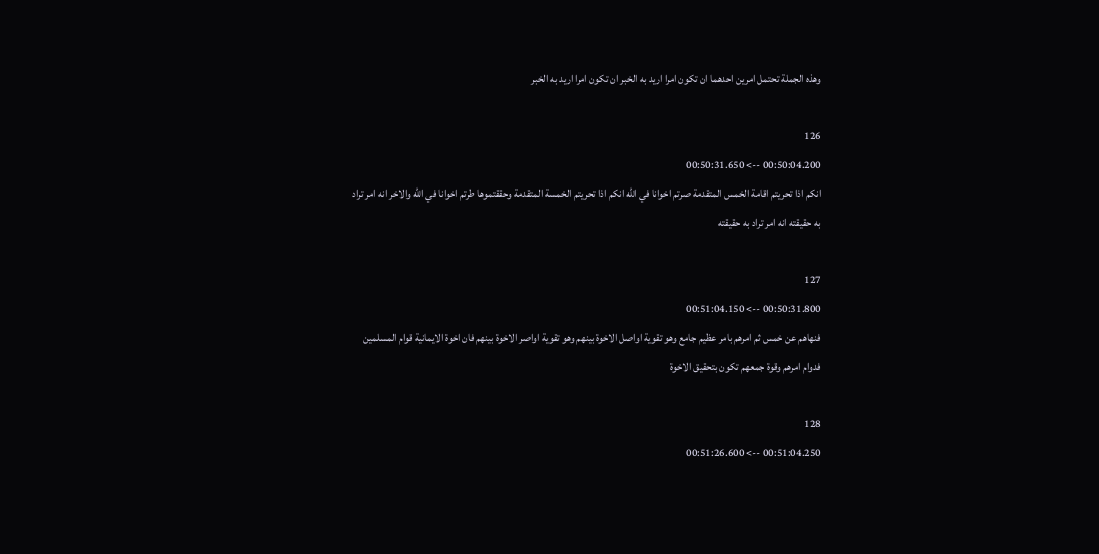وهذه الجملة تحتمل امرين احدهما ان تكون امرا اريد به الخبر ان تكون امرا اريد به الخبر

126
00:50:04.200 --> 00:50:31.650
انكم اذا تحريتم اقامة الخمس المتقدمة صرتم اخوانا في الله انكم اذا تحريتم الخمسة المتقدمة وحققتموها طرتم اخوانا في الله والاخر انه امر تراد به حقيقته انه امر تراد به حقيقته

127
00:50:31.800 --> 00:51:04.150
فنهاهم عن خمس ثم امرهم بامر عظيم جامع وهو تقوية اواصل الاخوة بينهم وهو تقوية اواصر الاخوة بينهم فان اخوة الايمانية قوام المسلمين فدوام امرهم وقوة جمعهم تكون بتحقيق الاخوة

128
00:51:04.250 --> 00:51:26.600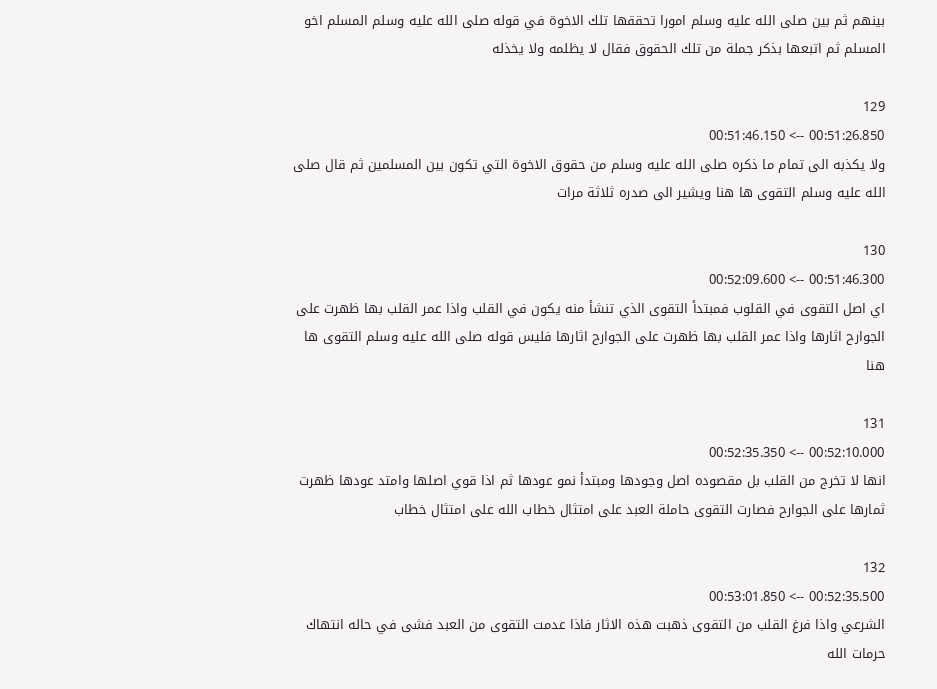بينهم ثم بين صلى الله عليه وسلم امورا تحققها تلك الاخوة في قوله صلى الله عليه وسلم المسلم اخو المسلم ثم اتبعها بذكر جملة من تلك الحقوق فقال لا يظلمه ولا يخذله

129
00:51:26.850 --> 00:51:46.150
ولا يكذبه الى تمام ما ذكره صلى الله عليه وسلم من حقوق الاخوة التي تكون بين المسلمين ثم قال صلى الله عليه وسلم التقوى ها هنا ويشير الى صدره ثلاثة مرات

130
00:51:46.300 --> 00:52:09.600
اي اصل التقوى في القلوب فمبتدأ التقوى الذي تنشأ منه يكون في القلب واذا عمر القلب بها ظهرت على الجوارح اثارها واذا عمر القلب بها ظهرت على الجوارح اثارها فليس قوله صلى الله عليه وسلم التقوى ها هنا

131
00:52:10.000 --> 00:52:35.350
انها لا تخرج من القلب بل مقصوده اصل وجودها ومبتدأ نمو عودها ثم اذا قوي اصلها وامتد عودها ظهرت ثمارها على الجوارح فصارت التقوى حاملة العبد على امتثال خطاب الله على امتثال خطاب

132
00:52:35.500 --> 00:53:01.850
الشرعي واذا فرغ القلب من التقوى ذهبت هذه الاثار فاذا عدمت التقوى من العبد فشى في حاله انتهاك حرمات الله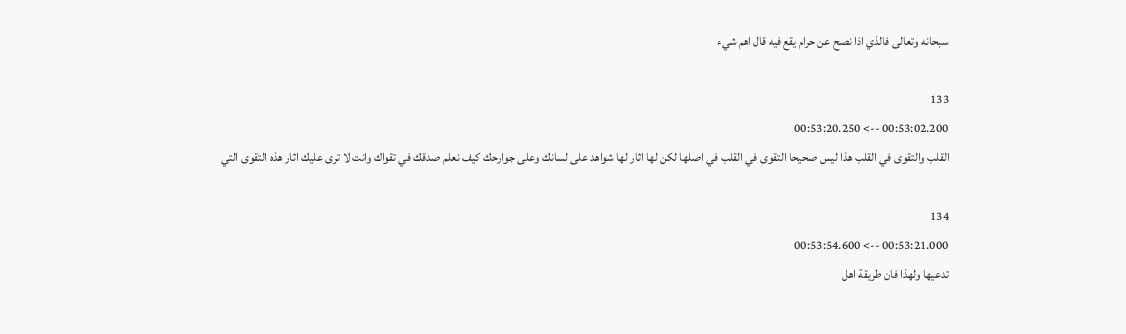سبحانه وتعالى فالذي اذا نصح عن حرام يقع فيه قال اهم شيء

133
00:53:02.200 --> 00:53:20.250
القلب والتقوى في القلب هذا ليس صحيحا التقوى في القلب في اصلها لكن لها اثار لها شواهد على لسانك وعلى جوارحك كيف نعلم صدقك في تقواك وانت لا ترى عليك اثار هذه التقوى التي

134
00:53:21.000 --> 00:53:54.600
تدعيها ولهذا فان طريقة اهل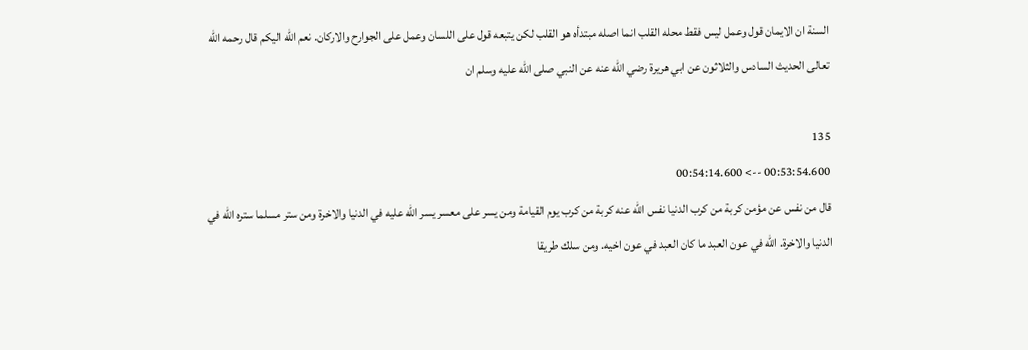السنة ان الايمان قول وعمل ليس فقط محله القلب انما اصله مبتدأه هو القلب لكن يتبعه قول على اللسان وعمل على الجوارح والاركان. نعم الله اليكم قال رحمه الله تعالى الحديث السادس والثلاثون عن ابي هريرة رضي الله عنه عن النبي صلى الله عليه وسلم ان

135
00:53:54.600 --> 00:54:14.600
قال من نفس عن مؤمن كربة من كرب الدنيا نفس الله عنه كربة من كرب يوم القيامة ومن يسر على معسر يسر الله عليه في الدنيا والاخرة ومن ستر مسلما ستره الله في الدنيا والاخرة. الله في عون العبد ما كان العبد في عون اخيه. ومن سلك طريقا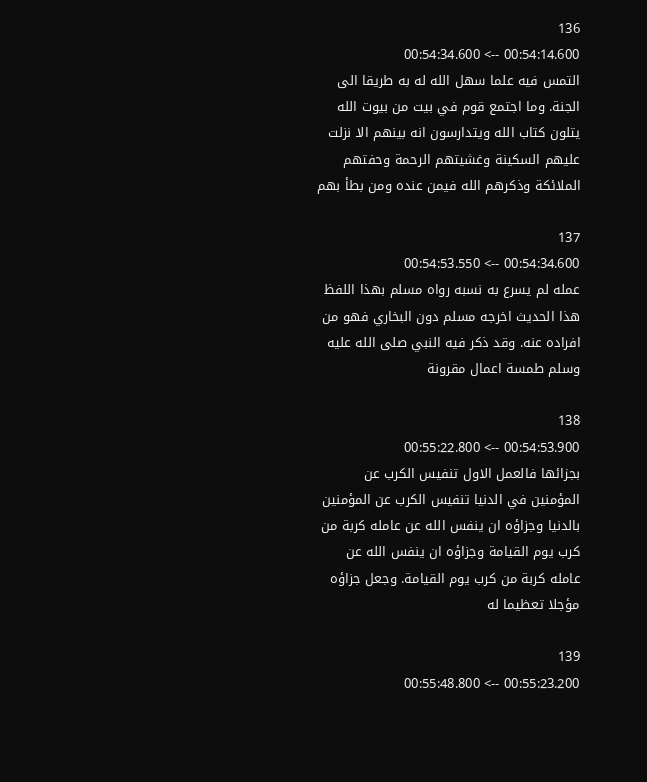136
00:54:14.600 --> 00:54:34.600
التمس فيه علما سهل الله له به طريقا الى الجنة. وما اجتمع قوم في بيت من بيوت الله يتلون كتاب الله ويتدارسون انه بينهم الا نزلت عليهم السكينة وغشيتهم الرحمة وحفتهم الملائكة وذكرهم الله فيمن عنده ومن بطأ بهم

137
00:54:34.600 --> 00:54:53.550
عمله لم يسرع به نسبه رواه مسلم بهذا اللفظ هذا الحديث اخرجه مسلم دون البخاري فهو من افراده عنه. وقد ذكر فيه النبي صلى الله عليه وسلم طمسة اعمال مقرونة

138
00:54:53.900 --> 00:55:22.800
بجزائها فالعمل الاول تنفيس الكرب عن المؤمنين في الدنيا تنفيس الكرب عن المؤمنين بالدنيا وجزاؤه ان ينفس الله عن عامله كربة من كرب يوم القيامة وجزاؤه ان ينفس الله عن عامله كربة من كرب يوم القيامة. وجعل جزاؤه مؤجلا تعظيما له

139
00:55:23.200 --> 00:55:48.800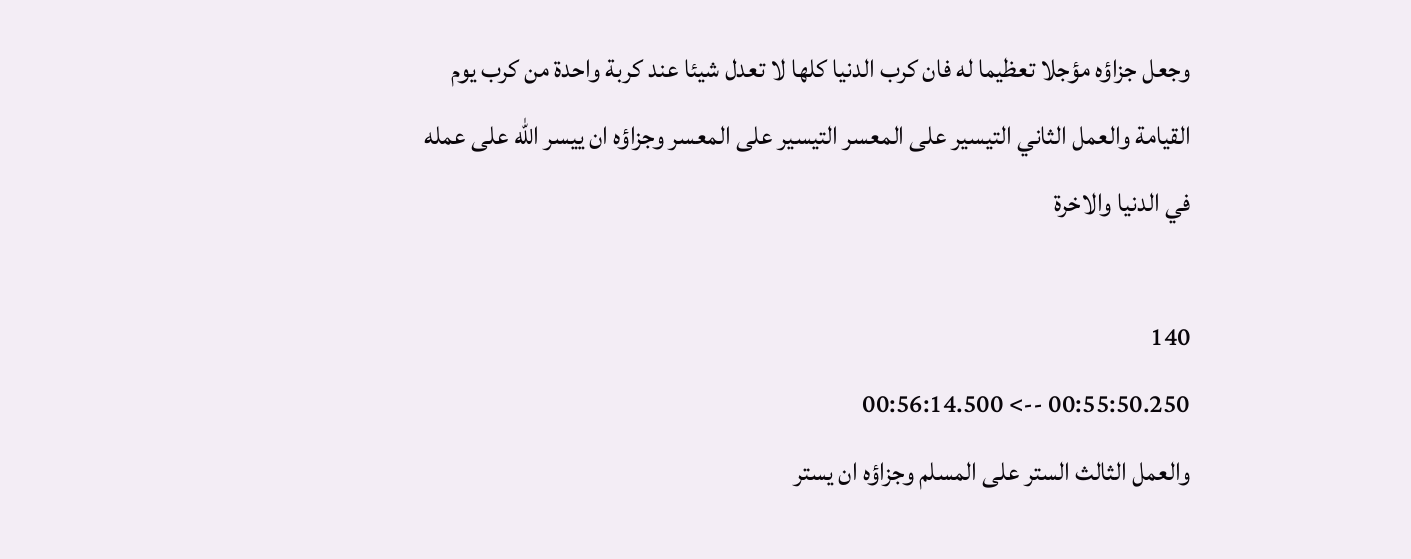وجعل جزاؤه مؤجلا تعظيما له فان كرب الدنيا كلها لا تعدل شيئا عند كربة واحدة من كرب يوم القيامة والعمل الثاني التيسير على المعسر التيسير على المعسر وجزاؤه ان ييسر الله على عمله في الدنيا والاخرة

140
00:55:50.250 --> 00:56:14.500
والعمل الثالث الستر على المسلم وجزاؤه ان يستر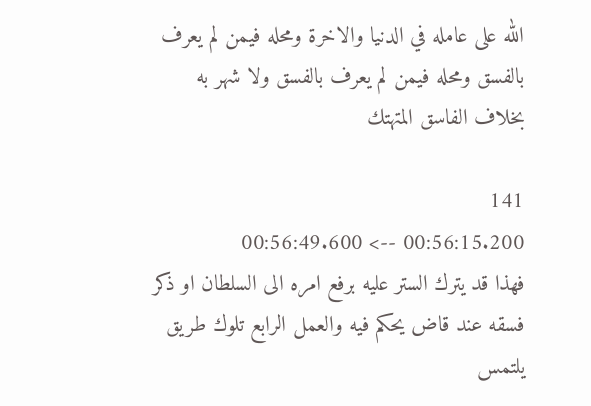الله على عامله في الدنيا والاخرة ومحله فيمن لم يعرف بالفسق ومحله فيمن لم يعرف بالفسق ولا شهر به بخلاف الفاسق المتهتك

141
00:56:15.200 --> 00:56:49.600
فهذا قد يترك الستر عليه برفع امره الى السلطان او ذكر فسقه عند قاض يحكم فيه والعمل الرابع تلوك طريق يلتمس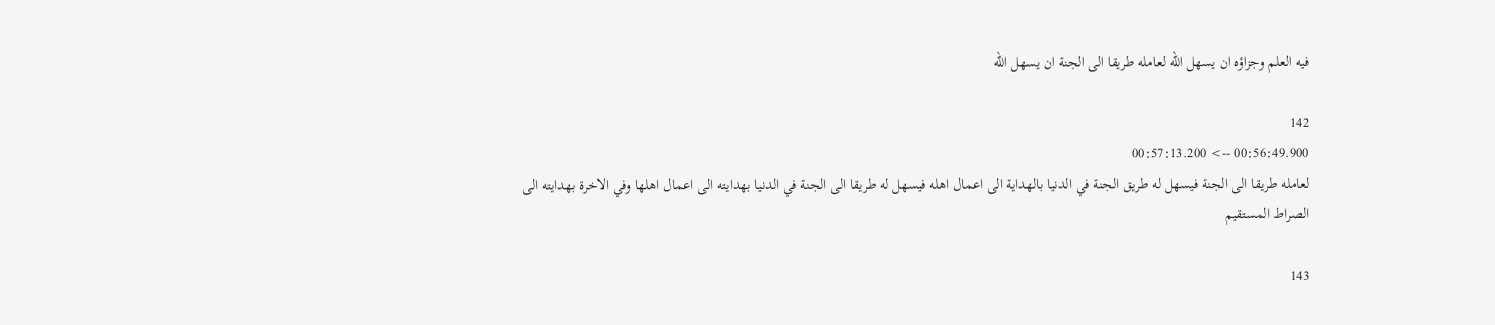فيه العلم وجزاؤه ان يسهل الله لعامله طريقا الى الجنة ان يسهل الله

142
00:56:49.900 --> 00:57:13.200
لعامله طريقا الى الجنة فيسهل له طريق الجنة في الدنيا بالهداية الى اعمال اهله فيسهل له طريقا الى الجنة في الدنيا بهدايته الى اعمال اهلها وفي الاخرة بهدايته الى الصراط المستقيم

143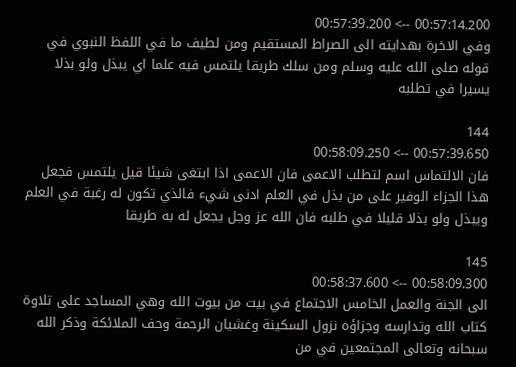00:57:14.200 --> 00:57:39.200
وفي الاخرة بهدايته الى الصراط المستقيم ومن لطيف ما في اللفظ النبوي في قوله صلى الله عليه وسلم ومن سلك طريقا يلتمس فيه علما اي يبذل ولو بذلا يسيرا في تطلبه

144
00:57:39.650 --> 00:58:09.250
فان الالتماس اسم لتطلب الاعمى فان الاعمى اذا ابتغى شيئا قيل يلتمس فجعل هذا الجزاء الوفير على من بذل في العلم ادنى شيء فالذي تكون له رغبة في العلم ويبذل ولو بذلا قليلا في طلبه فان الله عز وجل يجعل له به طريقا

145
00:58:09.300 --> 00:58:37.600
الى الجنة والعمل الخامس الاجتماع في بيت من بيوت الله وهي المساجد على تلاوة كتاب الله وتدارسه وجزاؤه نزول السكينة وغشيان الرحمة وحف الملائكة وذكر الله سبحانه وتعالى المجتمعين في من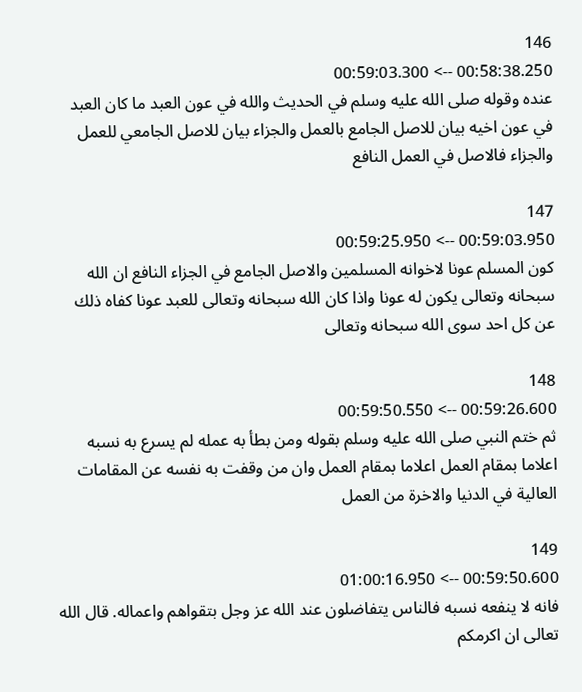146
00:58:38.250 --> 00:59:03.300
عنده وقوله صلى الله عليه وسلم في الحديث والله في عون العبد ما كان العبد في عون اخيه بيان للاصل الجامع بالعمل والجزاء بيان للاصل الجامعي للعمل والجزاء فالاصل في العمل النافع

147
00:59:03.950 --> 00:59:25.950
كون المسلم عونا لاخوانه المسلمين والاصل الجامع في الجزاء النافع ان الله سبحانه وتعالى يكون له عونا واذا كان الله سبحانه وتعالى للعبد عونا كفاه ذلك عن كل احد سوى الله سبحانه وتعالى

148
00:59:26.600 --> 00:59:50.550
ثم ختم النبي صلى الله عليه وسلم بقوله ومن بطأ به عمله لم يسرع به نسبه اعلاما بمقام العمل اعلاما بمقام العمل وان من وقفت به نفسه عن المقامات العالية في الدنيا والاخرة من العمل

149
00:59:50.600 --> 01:00:16.950
فانه لا ينفعه نسبه فالناس يتفاضلون عند الله عز وجل بتقواهم واعماله. قال الله تعالى ان اكرمكم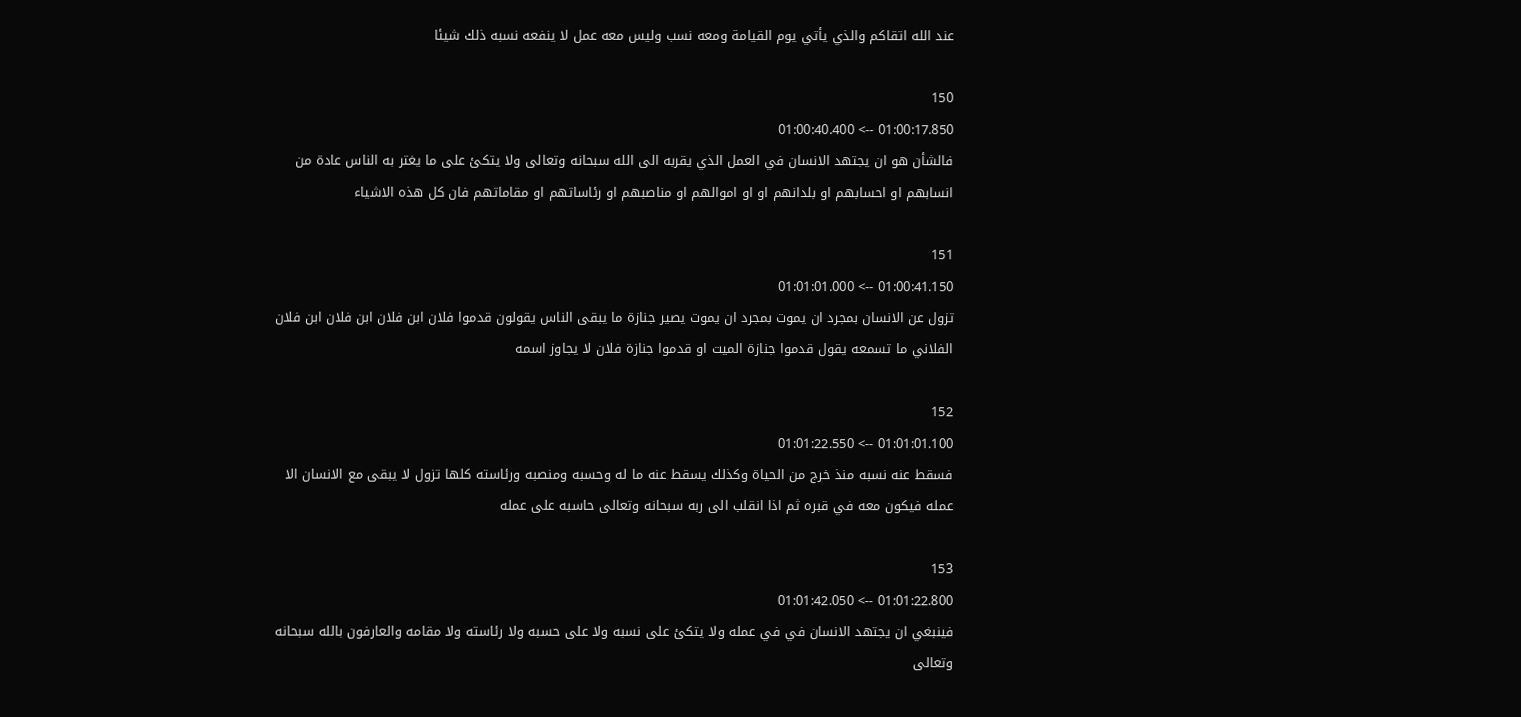عند الله اتقاكم والذي يأتي يوم القيامة ومعه نسب وليس معه عمل لا ينفعه نسبه ذلك شيئا

150
01:00:17.850 --> 01:00:40.400
فالشأن هو ان يجتهد الانسان في العمل الذي يقربه الى الله سبحانه وتعالى ولا يتكئ على ما يغتر به الناس عادة من انسابهم او احسابهم او بلدانهم او او اموالهم او مناصبهم او رئاساتهم او مقاماتهم فان كل هذه الاشياء

151
01:00:41.150 --> 01:01:01.000
تزول عن الانسان بمجرد ان يموت بمجرد ان يموت يصير جنازة ما يبقى الناس يقولون قدموا فلان ابن فلان ابن فلان ابن فلان الفلاني ما تسمعه يقول قدموا جنازة الميت او قدموا جنازة فلان لا يجاوز اسمه

152
01:01:01.100 --> 01:01:22.550
فسقط عنه نسبه منذ خرج من الحياة وكذلك يسقط عنه ما له وحسبه ومنصبه ورئاسته كلها تزول لا يبقى مع الانسان الا عمله فيكون معه في قبره ثم اذا انقلب الى ربه سبحانه وتعالى حاسبه على عمله

153
01:01:22.800 --> 01:01:42.050
فينبغي ان يجتهد الانسان في في عمله ولا يتكئ على نسبه ولا على حسبه ولا رئاسته ولا مقامه والعارفون بالله سبحانه وتعالى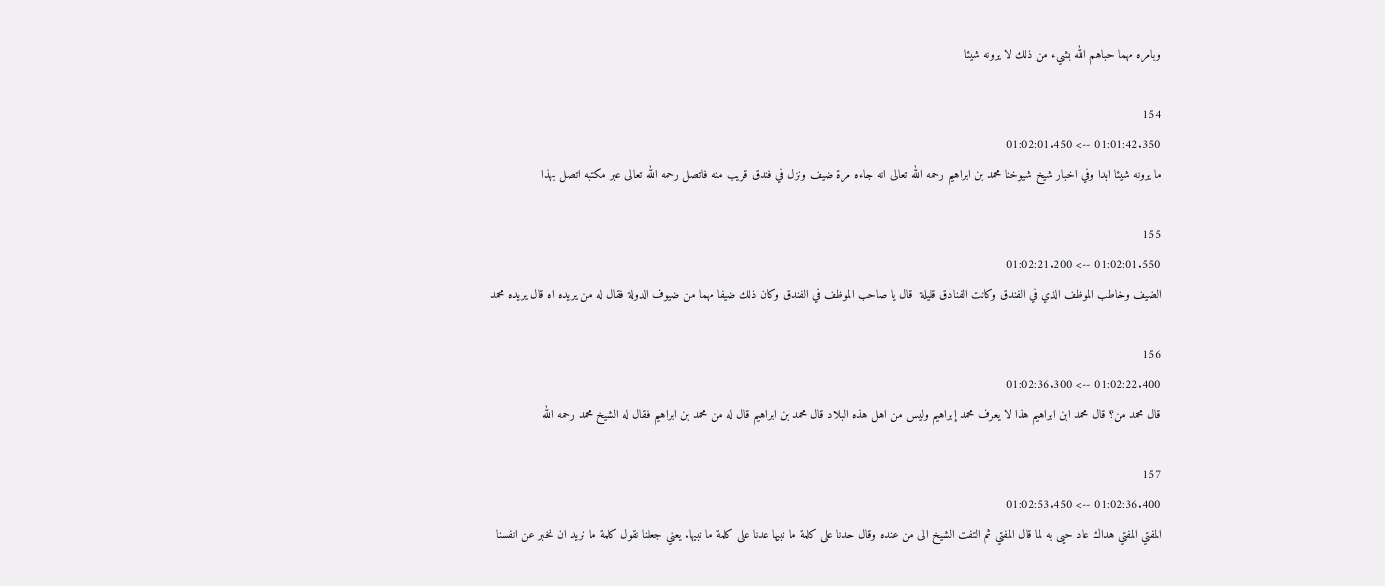وبامره مهما حباهم الله بشيء من ذلك لا يرونه شيئا

154
01:01:42.350 --> 01:02:01.450
ما يرونه شيئا ابدا وفي اخبار شيخ شيوخنا محمد بن ابراهيم رحمه الله تعالى انه جاءه مرة ضيف ونزل في فندق قريب منه فاتصل رحمه الله تعالى عبر مكتبه اتصل بهذا

155
01:02:01.550 --> 01:02:21.200
الضيف وخاطب الموظف الذي في الفندق وكانت الفنادق قليلة  قال يا صاحب الموظف في الفندق وكان ذلك ضيفا مهما من ضيوف الدولة فقال له من يريده اه قال يريده محمد

156
01:02:22.400 --> 01:02:36.300
قال محمد من؟ قال محمد ابن ابراهيم هذا لا يعرف محمد إبراهيم وليس من اهل هذه البلاد قال محمد بن ابراهيم قال له من محمد بن ابراهيم فقال له الشيخ محمد رحمه الله

157
01:02:36.400 --> 01:02:53.450
المفتي المفتي هداك عاد حيى به لما قال المفتي ثم التفت الشيخ الى من عنده وقال حدنا على كلمة ما نبيها عدنا على كلمة ما نبيها. يعني جعلنا نقول كلمة ما نريد ان نخبر عن انفسنا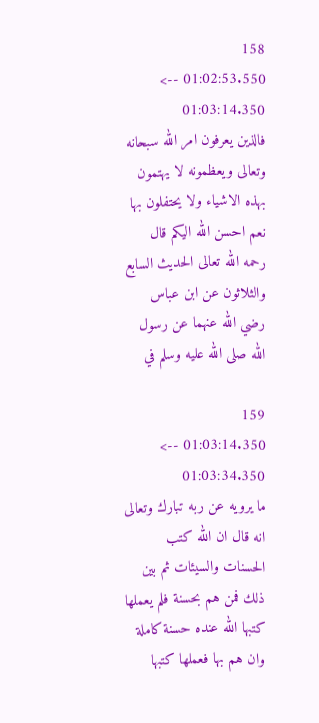158
01:02:53.550 --> 01:03:14.350
فالذين يعرفون امر الله سبحانه وتعالى ويعظمونه لا يهتمون بهذه الاشياء ولا يحتفلون بها نعم احسن الله اليكم قال رحمه الله تعالى الحديث السابع والثلاثون عن ابن عباس رضي الله عنهما عن رسول الله صلى الله عليه وسلم في

159
01:03:14.350 --> 01:03:34.350
ما يرويه عن ربه تبارك وتعالى انه قال ان الله كتب الحسنات والسيئات ثم بين ذلك فمن هم بحسنة فلم يعملها كتبها الله عنده حسنة كاملة وان هم بها فعملها كتبها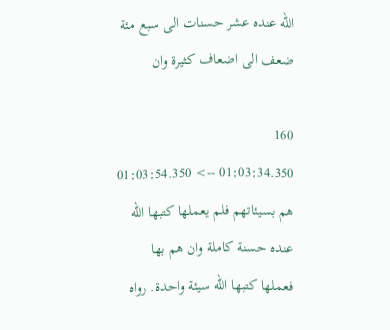الله عنده عشر حسنات الى سبع مئة ضعف الى اضعاف كثيرة وان

160
01:03:34.350 --> 01:03:54.350
هم بسيئاتهم فلم يعملها كتبها الله عنده حسنة كاملة وان هم بها فعملها كتبها الله سيئة واحدة. رواه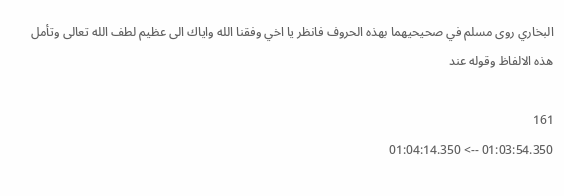البخاري روى مسلم في صحيحيهما بهذه الحروف فانظر يا اخي وفقنا الله واياك الى عظيم لطف الله تعالى وتأمل هذه الالفاظ وقوله عند

161
01:03:54.350 --> 01:04:14.350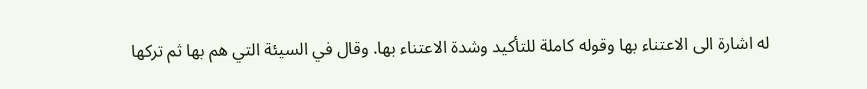له اشارة الى الاعتناء بها وقوله كاملة للتأكيد وشدة الاعتناء بها. وقال في السيئة التي هم بها ثم تركها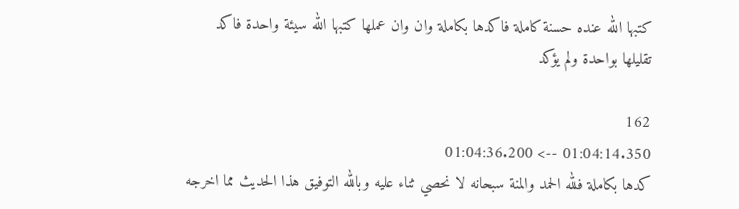كتبها الله عنده حسنة كاملة فاكدها بكاملة وان وان عملها كتبها الله سيئة واحدة فاكد تقليلها بواحدة ولم يؤكد

162
01:04:14.350 --> 01:04:36.200
كدها بكاملة فلله الحمد والمنة سبحانه لا نحصي ثناء عليه وبالله التوفيق هذا الحديث مما اخرجه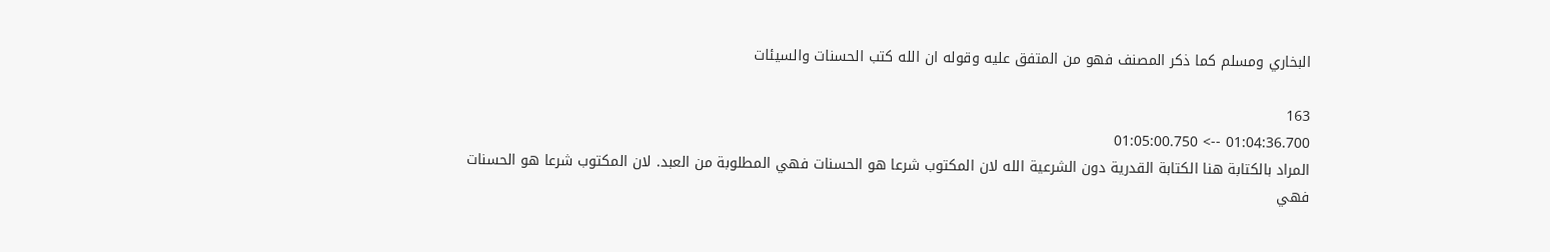البخاري ومسلم كما ذكر المصنف فهو من المتفق عليه وقوله ان الله كتب الحسنات والسيئات

163
01:04:36.700 --> 01:05:00.750
المراد بالكتابة هنا الكتابة القدرية دون الشرعية الله لان المكتوب شرعا هو الحسنات فهي المطلوبة من العبد. لان المكتوب شرعا هو الحسنات فهي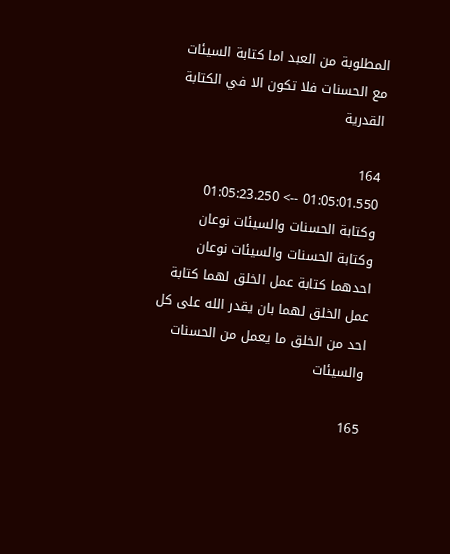المطلوبة من العبد اما كتابة السيئات مع الحسنات فلا تكون الا في الكتابة القدرية

164
01:05:01.550 --> 01:05:23.250
وكتابة الحسنات والسيئات نوعان وكتابة الحسنات والسيئات نوعان احدهما كتابة عمل الخلق لهما كتابة عمل الخلق لهما بان يقدر الله على كل احد من الخلق ما يعمل من الحسنات والسيئات

165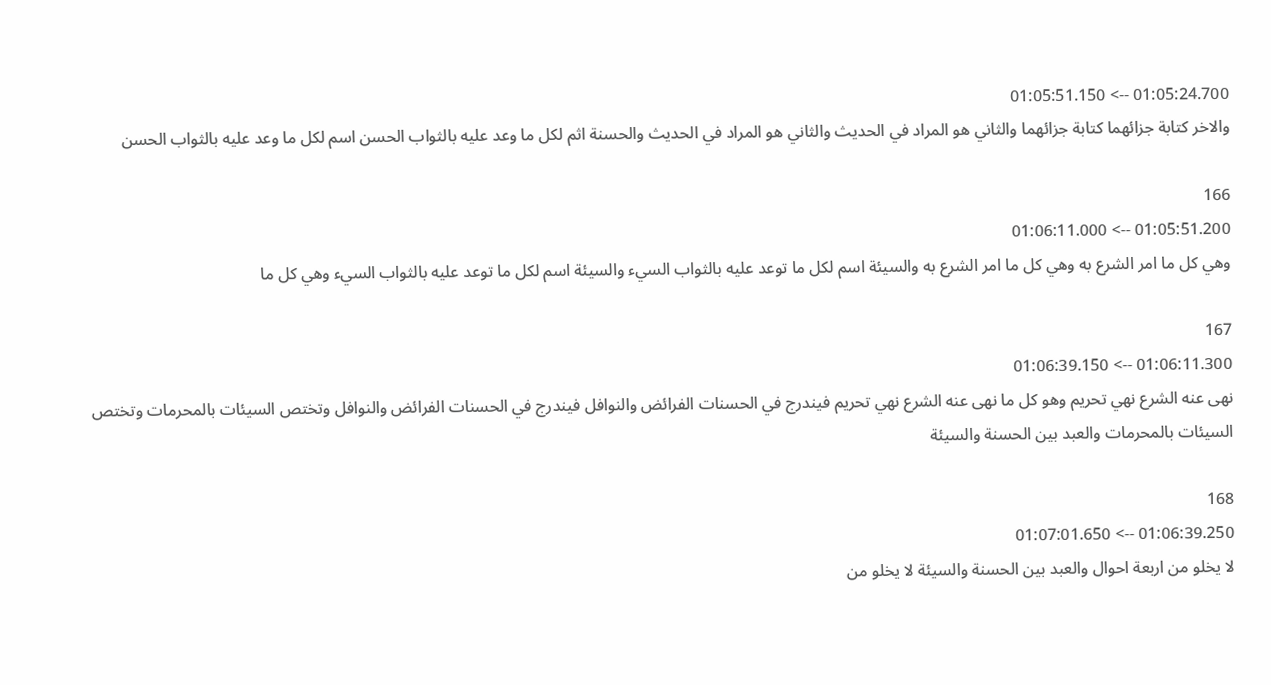01:05:24.700 --> 01:05:51.150
والاخر كتابة جزائهما كتابة جزائهما والثاني هو المراد في الحديث والثاني هو المراد في الحديث والحسنة اثم لكل ما وعد عليه بالثواب الحسن اسم لكل ما وعد عليه بالثواب الحسن

166
01:05:51.200 --> 01:06:11.000
وهي كل ما امر الشرع به وهي كل ما امر الشرع به والسيئة اسم لكل ما توعد عليه بالثواب السيء والسيئة اسم لكل ما توعد عليه بالثواب السيء وهي كل ما

167
01:06:11.300 --> 01:06:39.150
نهى عنه الشرع نهي تحريم وهو كل ما نهى عنه الشرع نهي تحريم فيندرج في الحسنات الفرائض والنوافل فيندرج في الحسنات الفرائض والنوافل وتختص السيئات بالمحرمات وتختص السيئات بالمحرمات والعبد بين الحسنة والسيئة

168
01:06:39.250 --> 01:07:01.650
لا يخلو من اربعة احوال والعبد بين الحسنة والسيئة لا يخلو من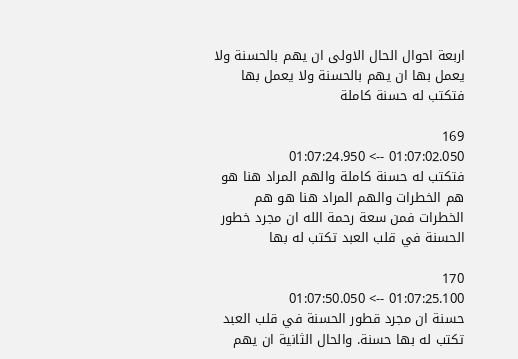اربعة احوال الحال الاولى ان يهم بالحسنة ولا يعمل بها ان يهم بالحسنة ولا يعمل بها فتكتب له حسنة كاملة

169
01:07:02.050 --> 01:07:24.950
فتكتب له حسنة كاملة والهم المراد هنا هو هم الخطرات والهم المراد هنا هو هم الخطرات فمن سعة رحمة الله ان مجرد خطور الحسنة في قلب العبد تكتب له بها

170
01:07:25.100 --> 01:07:50.050
حسنة ان مجرد قطور الحسنة في قلب العبد تكتب له بها حسنة. والحال الثانية ان يهم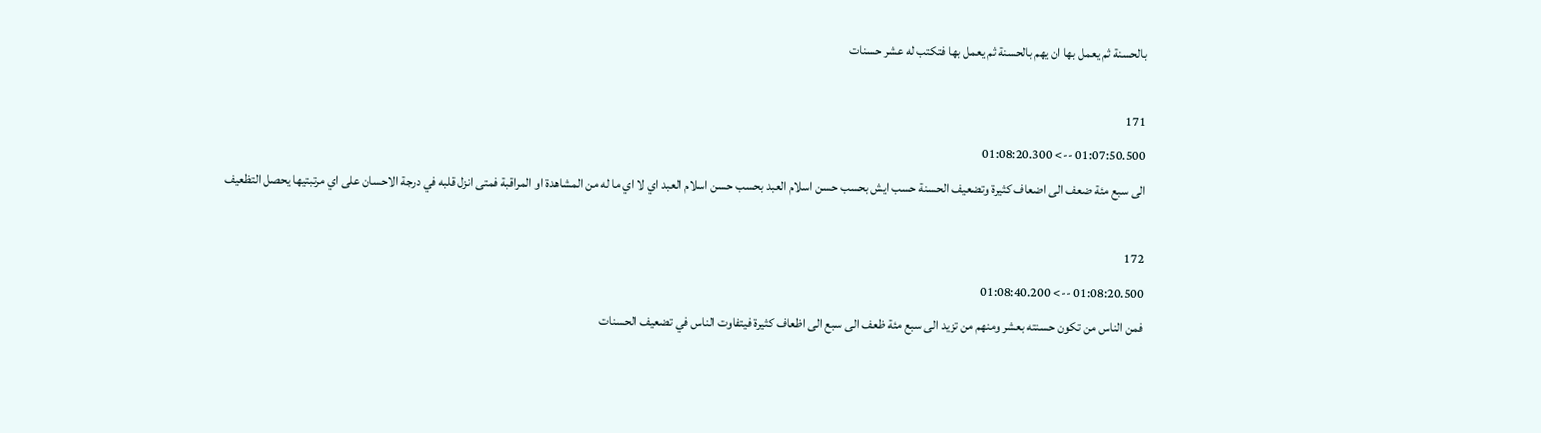بالحسنة ثم يعمل بها ان يهم بالحسنة ثم يعمل بها فتكتب له عشر حسنات

171
01:07:50.500 --> 01:08:20.300
الى سبع مئة ضعف الى اضعاف كثيرة وتضعيف الحسنة حسب ايش بحسب حسن اسلام العبد بحسب حسن اسلام العبد اي لا اي ما له من المشاهدة او المراقبة فمتى انزل قلبه في درجة الاحسان على اي مرتبتيها يحصل التظعيف

172
01:08:20.500 --> 01:08:40.200
فمن الناس من تكون حسنته بعشر ومنهم من تزيد الى سبع مئة ظعف الى سبع الى اظعاف كثيرة فيتفاوت الناس في تضعيف الحسنات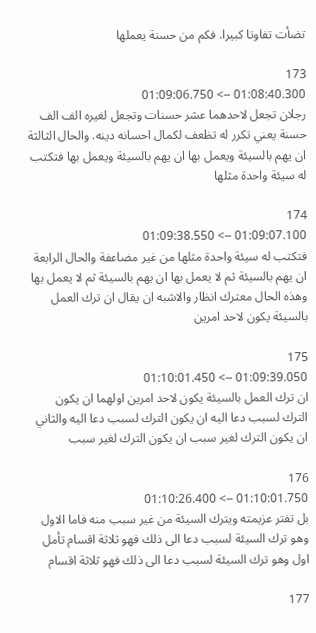تضأت تفاوتا كبيرا. فكم من حسنة يعملها

173
01:08:40.300 --> 01:09:06.750
رجلان تجعل لاحدهما عشر حسنات وتجعل لغيره الف الف حسنة يعني تكرر له تظعف لكمال احسانه دينه. والحال الثالثة ان يهم بالسيئة ويعمل بها ان يهم بالسيئة ويعمل بها فتكتب له سيئة واحدة مثلها

174
01:09:07.100 --> 01:09:38.550
فتكتب له سيئة واحدة مثلها من غير مضاعفة والحال الرابعة ان يهم بالسيئة ثم لا يعمل بها ان يهم بالسيئة ثم لا يعمل بها وهذه الحال معترك انظار والاشبه ان يقال ان ترك العمل بالسيئة يكون لاحد امرين

175
01:09:39.050 --> 01:10:01.450
ان ترك العمل بالسيئة يكون لاحد امرين اولهما ان يكون الترك لسبب دعا اليه ان يكون الترك لسبب دعا اليه والثاني ان يكون الترك لغير سبب ان يكون الترك لغير سبب

176
01:10:01.750 --> 01:10:26.400
بل تفتر عزيمته ويترك السيئة من غير سبب منه فاما الاول وهو ترك السيئة لسبب دعا الى ذلك فهو ثلاثة اقسام تأمل اول وهو ترك السيئة لسبب دعا الى ذلك فهو ثلاثة اقسام

177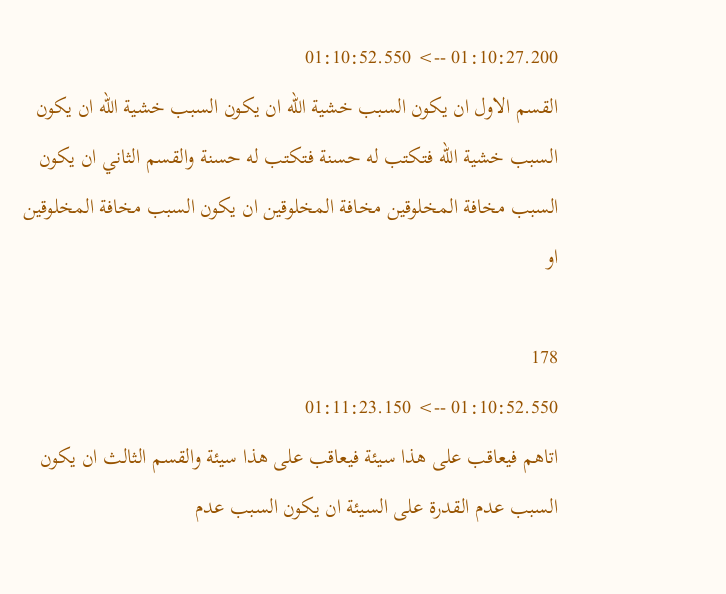01:10:27.200 --> 01:10:52.550
القسم الاول ان يكون السبب خشية الله ان يكون السبب خشية الله ان يكون السبب خشية الله فتكتب له حسنة فتكتب له حسنة والقسم الثاني ان يكون السبب مخافة المخلوقين مخافة المخلوقين ان يكون السبب مخافة المخلوقين او

178
01:10:52.550 --> 01:11:23.150
اتاهم فيعاقب على هذا سيئة فيعاقب على هذا سيئة والقسم الثالث ان يكون السبب عدم القدرة على السيئة ان يكون السبب عدم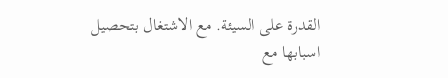القدرة على السيئة. مع الاشتغال بتحصيل اسبابها مع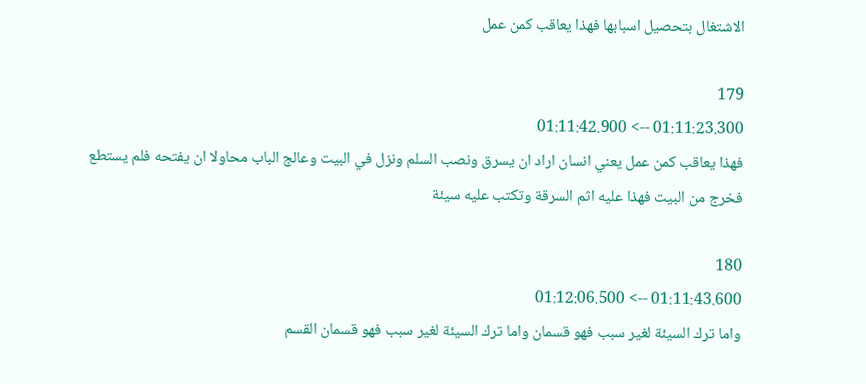الاشتغال بتحصيل اسبابها فهذا يعاقب كمن عمل

179
01:11:23.300 --> 01:11:42.900
فهذا يعاقب كمن عمل يعني انسان اراد ان يسرق ونصب السلم ونزل في البيت وعالج الباب محاولا ان يفتحه فلم يستطع فخرج من البيت فهذا عليه اثم السرقة وتكتب عليه سيئة

180
01:11:43.600 --> 01:12:06.500
واما ترك السيئة لغير سبب فهو قسمان واما ترك السيئة لغير سبب فهو قسمان القسم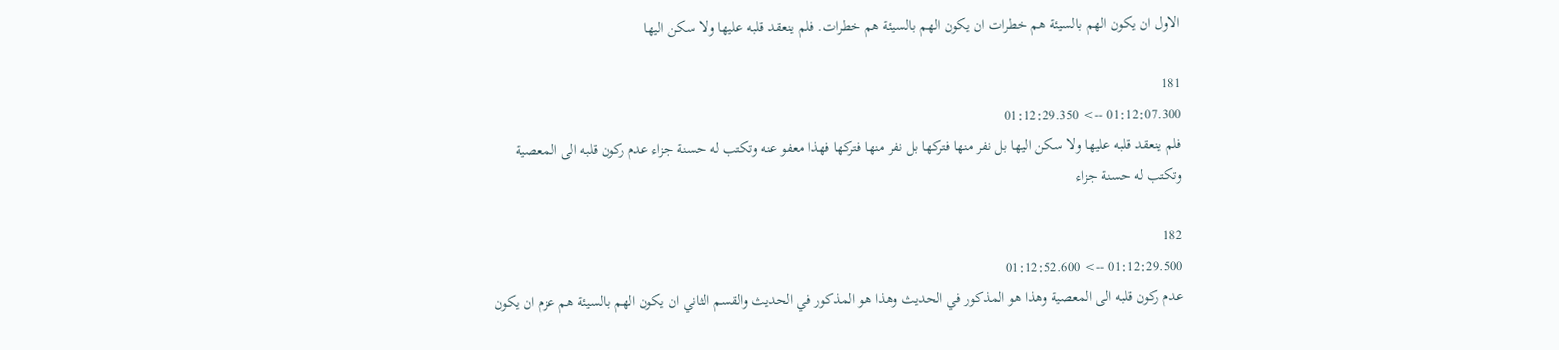الاول ان يكون الهم بالسيئة هم خطرات ان يكون الهم بالسيئة هم خطرات. فلم ينعقد قلبه عليها ولا سكن اليها

181
01:12:07.300 --> 01:12:29.350
فلم ينعقد قلبه عليها ولا سكن اليها بل نفر منها فتركها بل نفر منها فتركها فهذا معفو عنه وتكتب له حسنة جزاء عدم ركون قلبه الى المعصية وتكتب له حسنة جزاء

182
01:12:29.500 --> 01:12:52.600
عدم ركون قلبه الى المعصية وهذا هو المذكور في الحديث وهذا هو المذكور في الحديث والقسم الثاني ان يكون الهم بالسيئة هم عزم ان يكون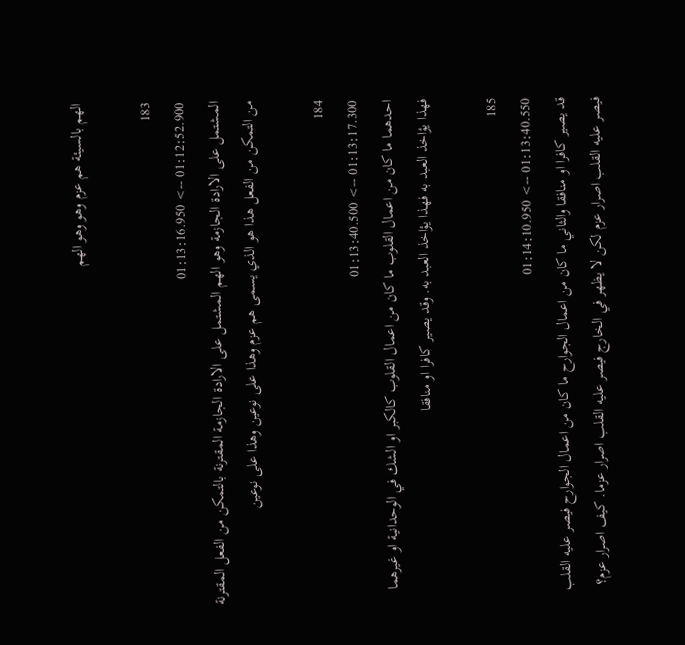الهم بالسيئة هم عزم وهو وهو الهم

183
01:12:52.900 --> 01:13:16.950
المشتمل على الارادة الجازمة وهو الهم المشتمل على الارادة الجازمة المقترنة بالتمكن من الفعل المقترنة من التمكن من الفعل هذا هو الذي يسمى هم عزم وهذا على نوعين وهذا على نوعين

184
01:13:17.300 --> 01:13:40.500
احدهما ما كان من اعمال القلوب ما كان من اعمال القلوب كالكبر او الشك في الوحدانية او غيرهما فهذا يؤاخذ العبد به فهذا يؤاخذ العبد به. وقد يصير كافرا او منافقا

185
01:13:40.550 --> 01:14:10.950
قد يصير كافرا او منافقا والثاني ما كان من اعمال الجوارح ما كان من اعمال الجوارح فيصر عليه القلب فيصر عليه القلب اصرار عزم لكن لا يظهر في الخارج فيصر عليه القلب اصرار عزما. كيف اصرار عزم؟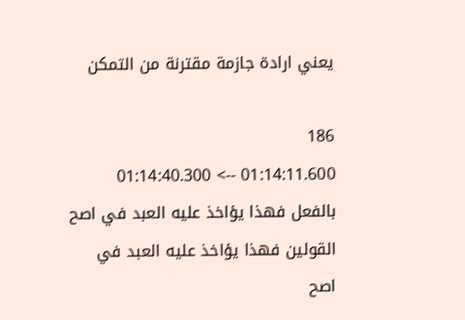يعني ارادة جازمة مقترنة من التمكن

186
01:14:11.600 --> 01:14:40.300
بالفعل فهذا يؤاخذ عليه العبد في اصح القولين فهذا يؤاخذ عليه العبد في اصح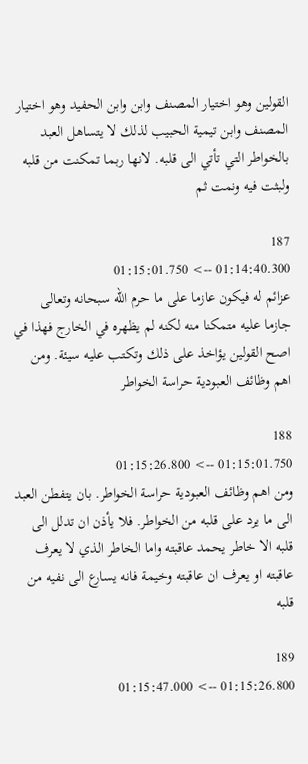القولين وهو اختيار المصنف وابن وابن الحفيد وهو اختيار المصنف وابن تيمية الحبيب لذلك لا يتساهل العبد بالخواطر التي تأتي الى قلبه. لانها ربما تمكنت من قلبه ولبثت فيه ونمت ثم

187
01:14:40.300 --> 01:15:01.750
عزائم له فيكون عازما على ما حرم الله سبحانه وتعالى جازما عليه متمكنا منه لكنه لم يظهره في الخارج فهذا في اصح القولين يؤاخذ على ذلك وتكتب عليه سيئة. ومن اهم وظائف العبودية حراسة الخواطر

188
01:15:01.750 --> 01:15:26.800
ومن اهم وظائف العبودية حراسة الخواطر. بان يتفطن العبد الى ما يرد على قلبه من الخواطر. فلا يأذن ان تدلل الى قلبه الا خاطر يحمد عاقبته واما الخاطر الذي لا يعرف عاقبته او يعرف ان عاقبته وخيمة فانه يسارع الى نفيه من قلبه

189
01:15:26.800 --> 01:15:47.000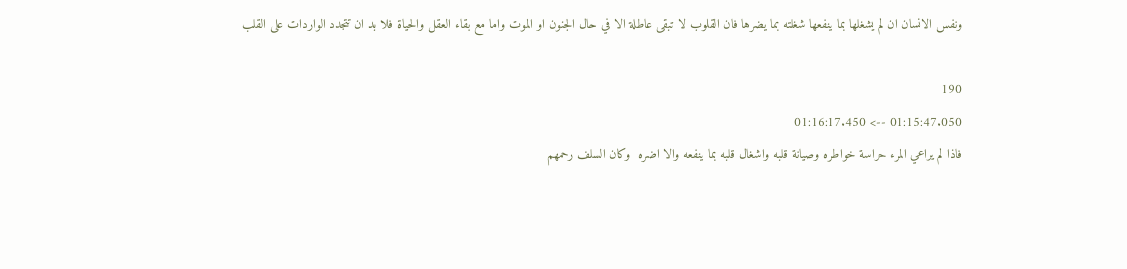ونفس الانسان ان لم يشغلها بما ينفعها شغلته بما يضرها فان القلوب لا تبقى عاطلة الا في حال الجنون او الموت واما مع بقاء العقل والحياة فلا بد ان تتجدد الواردات على القلب

190
01:15:47.050 --> 01:16:17.450
فاذا لم يراعي المرء حراسة خواطره وصيانة قلبه واشغال قلبه بما ينفعه والا اضره  وكان السلف رحمهم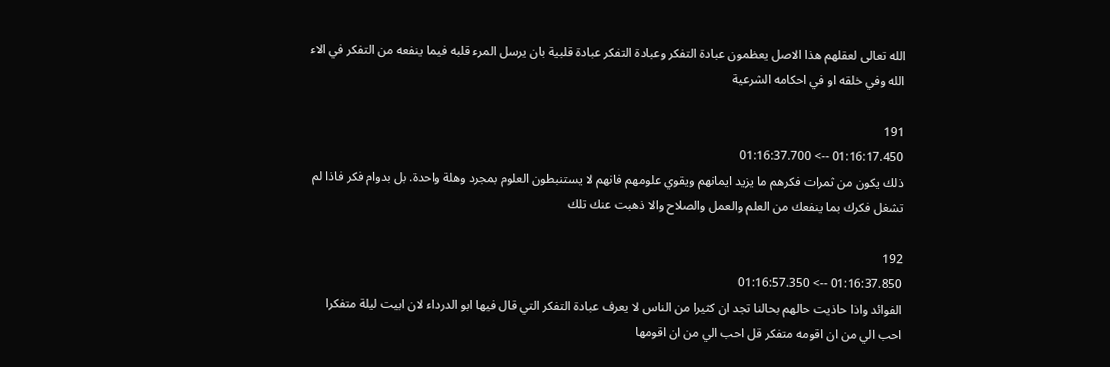الله تعالى لعقلهم هذا الاصل يعظمون عبادة التفكر وعبادة التفكر عبادة قلبية بان يرسل المرء قلبه فيما ينفعه من التفكر في الاء الله وفي خلقه او في احكامه الشرعية

191
01:16:17.450 --> 01:16:37.700
ذلك يكون من ثمرات فكرهم ما يزيد ايمانهم ويقوي علومهم فانهم لا يستنبطون العلوم بمجرد وهلة واحدة. بل بدوام فكر فاذا لم تشغل فكرك بما ينفعك من العلم والعمل والصلاح والا ذهبت عنك تلك

192
01:16:37.850 --> 01:16:57.350
الفوائد واذا حاذيت حالهم بحالنا تجد ان كثيرا من الناس لا يعرف عبادة التفكر التي قال فيها ابو الدرداء لان ابيت ليلة متفكرا احب الي من ان اقومه متفكر قل احب الي من ان اقومها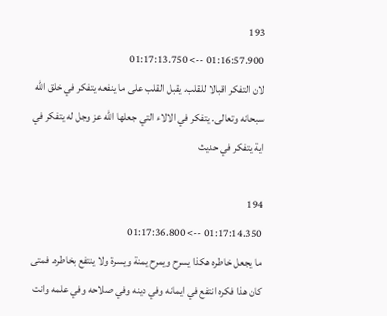193
01:16:57.900 --> 01:17:13.750
لان التفكر اقبالا للقلب. يقبل القلب على ما ينفعه يتفكر في خلق الله سبحانه وتعالى. يتفكر في الالاء التي جعلها الله عز وجل له يتفكر في اية يتفكر في حديث

194
01:17:14.350 --> 01:17:36.800
ما يجعل خاطره هكذا يسرح ويمرح يمنة ويسرة ولا ينتفع بخاطره. فمتى كان هذا فكره انتفع في ايمانه وفي دينه وفي صلاحه وفي علمه وانت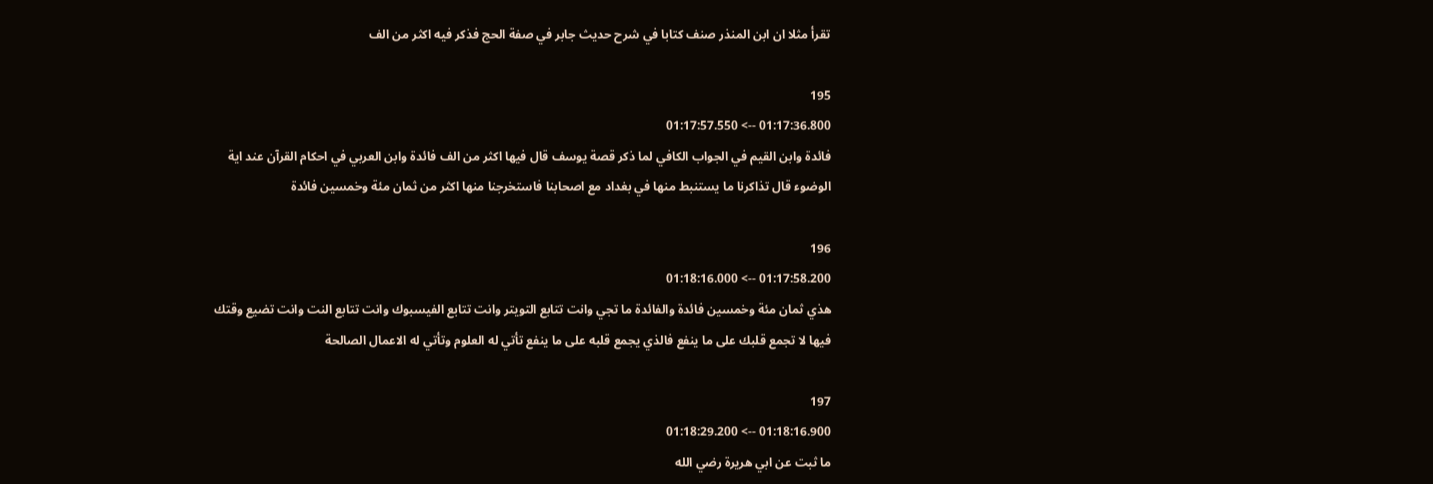تقرأ مثلا ان ابن المنذر صنف كتابا في شرح حديث جابر في صفة الحج فذكر فيه اكثر من الف

195
01:17:36.800 --> 01:17:57.550
فائدة وابن القيم في الجواب الكافي لما ذكر قصة يوسف قال فيها اكثر من الف فائدة وابن العربي في احكام القرآن عند اية الوضوء قال تذاكرنا ما يستنبط منها في بغداد مع اصحابنا فاستخرجنا منها اكثر من ثمان مئة وخمسين فائدة

196
01:17:58.200 --> 01:18:16.000
هذي ثمان مئة وخمسين فائدة والفائدة ما تجي وانت تتابع التويتر وانت تتابع الفيسبوك وانت تتابع النت وانت تضيع وقتك فيها لا تجمع قلبك على ما ينفع فالذي يجمع قلبه على ما ينفع تأتي له العلوم وتأتي له الاعمال الصالحة

197
01:18:16.900 --> 01:18:29.200
ما ثبت عن ابي هريرة رضي الله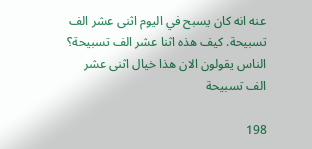عنه انه كان يسبح في اليوم اثنى عشر الف تسبيحة. كيف هذه اثنا عشر الف تسبيحة؟ الناس يقولون الان هذا خيال اثنى عشر الف تسبيحة

198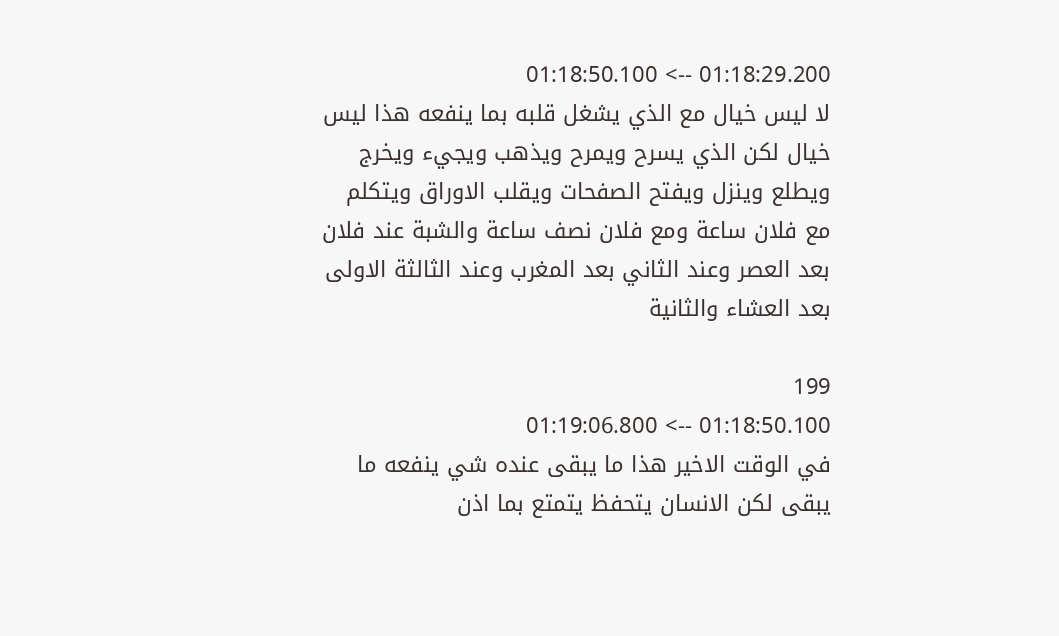01:18:29.200 --> 01:18:50.100
لا ليس خيال مع الذي يشغل قلبه بما ينفعه هذا ليس خيال لكن الذي يسرح ويمرح ويذهب ويجيء ويخرج ويطلع وينزل ويفتح الصفحات ويقلب الاوراق ويتكلم مع فلان ساعة ومع فلان نصف ساعة والشبة عند فلان بعد العصر وعند الثاني بعد المغرب وعند الثالثة الاولى بعد العشاء والثانية

199
01:18:50.100 --> 01:19:06.800
في الوقت الاخير هذا ما يبقى عنده شي ينفعه ما يبقى لكن الانسان يتحفظ يتمتع بما اذن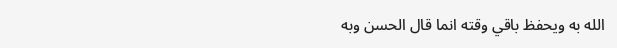الله به ويحفظ باقي وقته انما قال الحسن وبه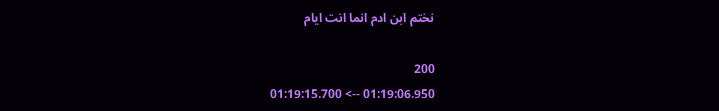نختم ابن ادم انما انت ايام

200
01:19:06.950 --> 01:19:15.700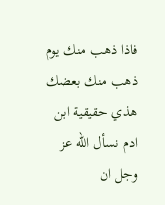فاذا ذهب منك يوم ذهب منك بعضك هذي حقيقية ابن ادم نسأل الله عز وجل ان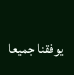يوفقنا جميعا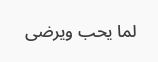لما يحب ويرضى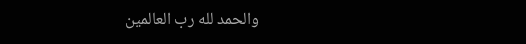والحمد لله رب العالمين